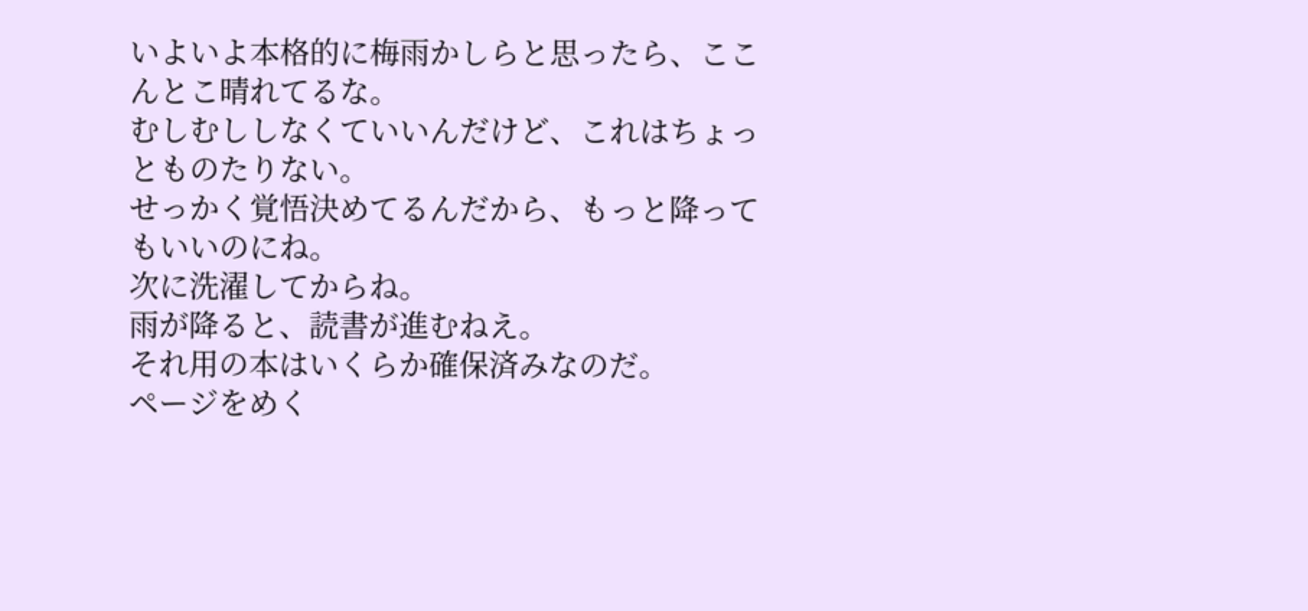いよいよ本格的に梅雨かしらと思ったら、ここんとこ晴れてるな。
むしむししなくていいんだけど、これはちょっとものたりない。
せっかく覚悟決めてるんだから、もっと降ってもいいのにね。
次に洗濯してからね。
雨が降ると、読書が進むねえ。
それ用の本はいくらか確保済みなのだ。
ページをめく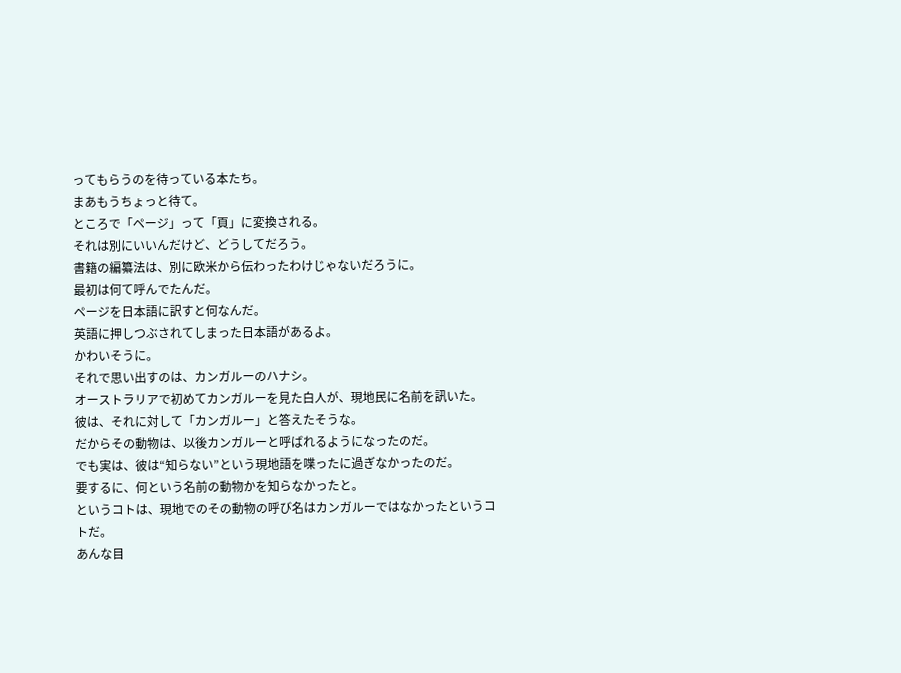ってもらうのを待っている本たち。
まあもうちょっと待て。
ところで「ページ」って「頁」に変換される。
それは別にいいんだけど、どうしてだろう。
書籍の編纂法は、別に欧米から伝わったわけじゃないだろうに。
最初は何て呼んでたんだ。
ページを日本語に訳すと何なんだ。
英語に押しつぶされてしまった日本語があるよ。
かわいそうに。
それで思い出すのは、カンガルーのハナシ。
オーストラリアで初めてカンガルーを見た白人が、現地民に名前を訊いた。
彼は、それに対して「カンガルー」と答えたそうな。
だからその動物は、以後カンガルーと呼ばれるようになったのだ。
でも実は、彼は“知らない”という現地語を喋ったに過ぎなかったのだ。
要するに、何という名前の動物かを知らなかったと。
というコトは、現地でのその動物の呼び名はカンガルーではなかったというコトだ。
あんな目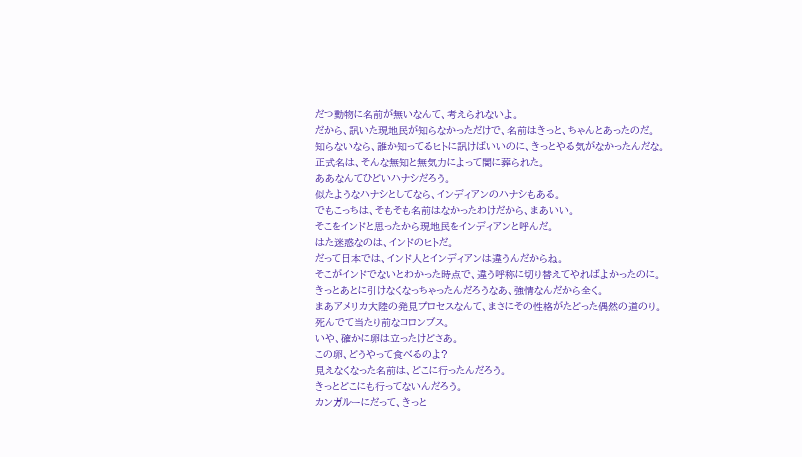だつ動物に名前が無いなんて、考えられないよ。
だから、訊いた現地民が知らなかっただけで、名前はきっと、ちゃんとあったのだ。
知らないなら、誰か知ってるヒトに訊けばいいのに、きっとやる気がなかったんだな。
正式名は、そんな無知と無気力によって闇に葬られた。
ああなんてひどいハナシだろう。
似たようなハナシとしてなら、インディアンのハナシもある。
でもこっちは、そもそも名前はなかったわけだから、まあいい。
そこをインドと思ったから現地民をインディアンと呼んだ。
はた迷惑なのは、インドのヒトだ。
だって日本では、インド人とインディアンは違うんだからね。
そこがインドでないとわかった時点で、違う呼称に切り替えてやればよかったのに。
きっとあとに引けなくなっちゃったんだろうなあ、強情なんだから全く。
まあアメリカ大陸の発見プロセスなんて、まさにその性格がたどった偶然の道のり。
死んでて当たり前なコロンブス。
いや、確かに卵は立ったけどさあ。
この卵、どうやって食べるのよ?
見えなくなった名前は、どこに行ったんだろう。
きっとどこにも行ってないんだろう。
カンガルーにだって、きっと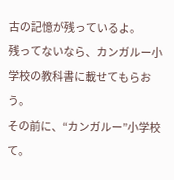古の記憶が残っているよ。
残ってないなら、カンガルー小学校の教科書に載せてもらおう。
その前に、“カンガルー”小学校て。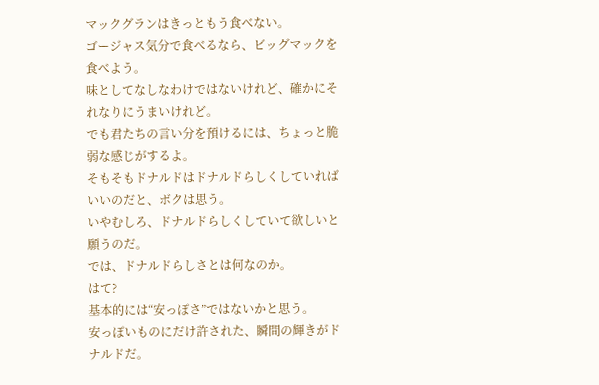マックグランはきっともう食べない。
ゴージャス気分で食べるなら、ビッグマックを食べよう。
味としてなしなわけではないけれど、確かにそれなりにうまいけれど。
でも君たちの言い分を預けるには、ちょっと脆弱な感じがするよ。
そもそもドナルドはドナルドらしくしていればいいのだと、ボクは思う。
いやむしろ、ドナルドらしくしていて欲しいと願うのだ。
では、ドナルドらしさとは何なのか。
はて?
基本的には“安っぽさ”ではないかと思う。
安っぽいものにだけ許された、瞬間の輝きがドナルドだ。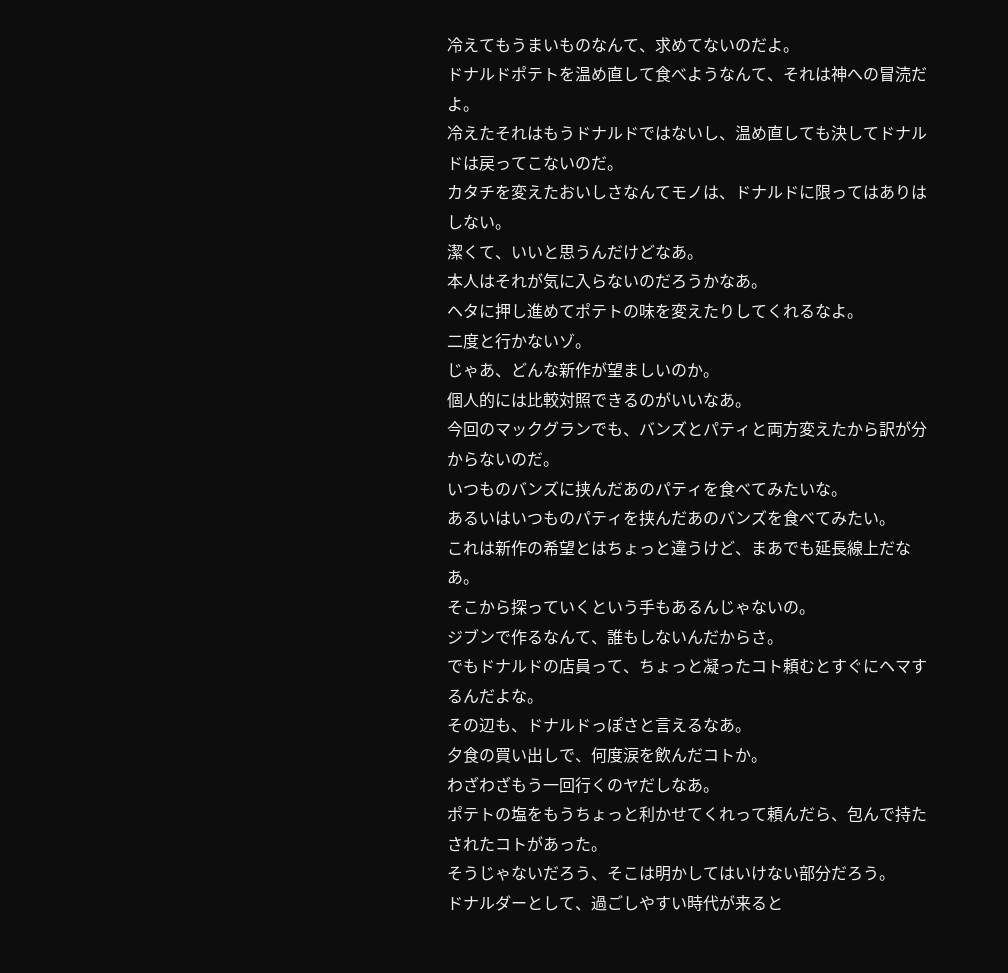冷えてもうまいものなんて、求めてないのだよ。
ドナルドポテトを温め直して食べようなんて、それは神への冒涜だよ。
冷えたそれはもうドナルドではないし、温め直しても決してドナルドは戻ってこないのだ。
カタチを変えたおいしさなんてモノは、ドナルドに限ってはありはしない。
潔くて、いいと思うんだけどなあ。
本人はそれが気に入らないのだろうかなあ。
ヘタに押し進めてポテトの味を変えたりしてくれるなよ。
二度と行かないゾ。
じゃあ、どんな新作が望ましいのか。
個人的には比較対照できるのがいいなあ。
今回のマックグランでも、バンズとパティと両方変えたから訳が分からないのだ。
いつものバンズに挟んだあのパティを食べてみたいな。
あるいはいつものパティを挟んだあのバンズを食べてみたい。
これは新作の希望とはちょっと違うけど、まあでも延長線上だなあ。
そこから探っていくという手もあるんじゃないの。
ジブンで作るなんて、誰もしないんだからさ。
でもドナルドの店員って、ちょっと凝ったコト頼むとすぐにヘマするんだよな。
その辺も、ドナルドっぽさと言えるなあ。
夕食の買い出しで、何度涙を飲んだコトか。
わざわざもう一回行くのヤだしなあ。
ポテトの塩をもうちょっと利かせてくれって頼んだら、包んで持たされたコトがあった。
そうじゃないだろう、そこは明かしてはいけない部分だろう。
ドナルダーとして、過ごしやすい時代が来ると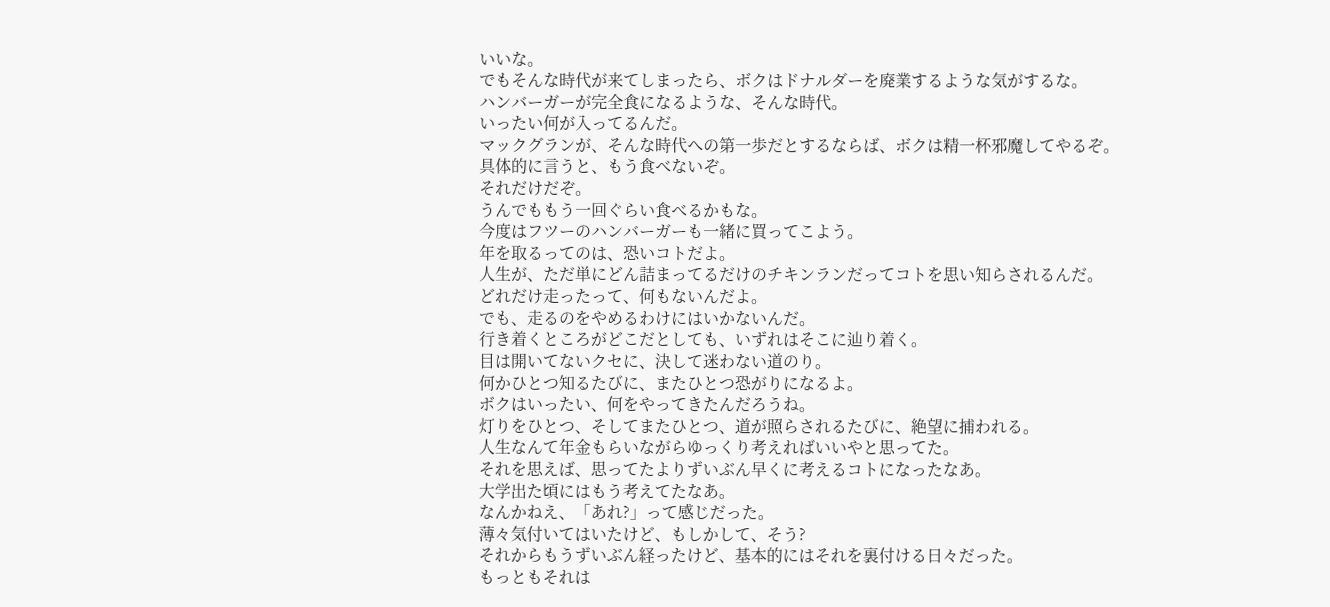いいな。
でもそんな時代が来てしまったら、ボクはドナルダーを廃業するような気がするな。
ハンバーガーが完全食になるような、そんな時代。
いったい何が入ってるんだ。
マックグランが、そんな時代への第一歩だとするならば、ボクは精一杯邪魔してやるぞ。
具体的に言うと、もう食べないぞ。
それだけだぞ。
うんでももう一回ぐらい食べるかもな。
今度はフツーのハンバーガーも一緒に買ってこよう。
年を取るってのは、恐いコトだよ。
人生が、ただ単にどん詰まってるだけのチキンランだってコトを思い知らされるんだ。
どれだけ走ったって、何もないんだよ。
でも、走るのをやめるわけにはいかないんだ。
行き着くところがどこだとしても、いずれはそこに辿り着く。
目は開いてないクセに、決して迷わない道のり。
何かひとつ知るたびに、またひとつ恐がりになるよ。
ボクはいったい、何をやってきたんだろうね。
灯りをひとつ、そしてまたひとつ、道が照らされるたびに、絶望に捕われる。
人生なんて年金もらいながらゆっくり考えればいいやと思ってた。
それを思えば、思ってたよりずいぶん早くに考えるコトになったなあ。
大学出た頃にはもう考えてたなあ。
なんかねえ、「あれ?」って感じだった。
薄々気付いてはいたけど、もしかして、そう?
それからもうずいぶん経ったけど、基本的にはそれを裏付ける日々だった。
もっともそれは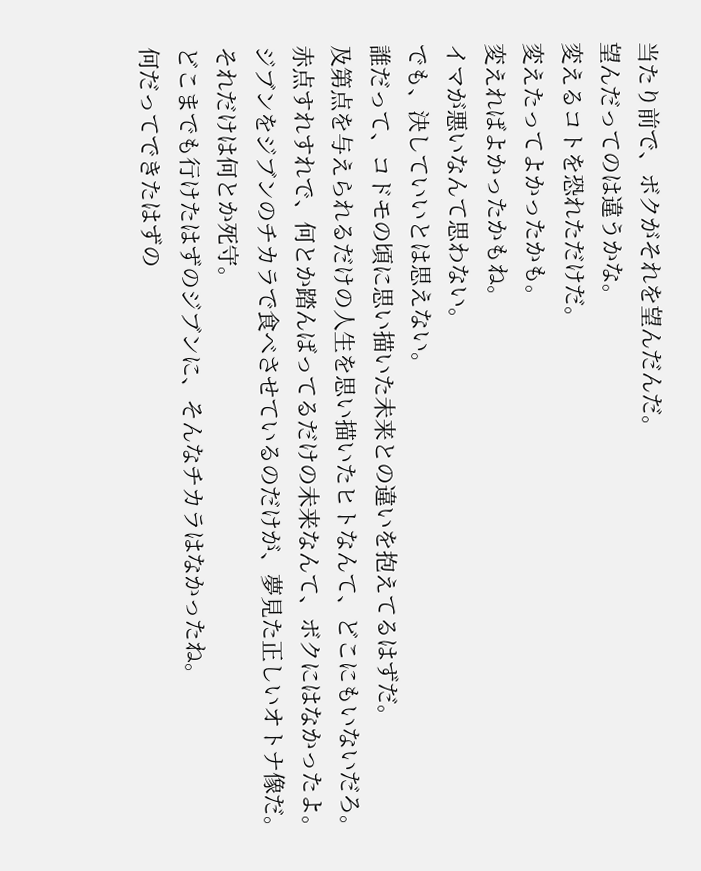当たり前で、ボクがそれを望んだんだ。
望んだってのは違うかな。
変えるコトを恐れただけだ。
変えたってよかったかも。
変えればよかったかもね。
イマが悪いなんて思わない。
でも、決していいとは思えない。
誰だって、コドモの頃に思い描いた未来との違いを抱えてるはずだ。
及第点を与えられるだけの人生を思い描いたヒトなんて、どこにもいないだろ。
赤点すれすれで、何とか踏んばってるだけの未来なんて、ボクにはなかったよ。
ジブンをジブンのチカラで食べさせているのだけが、夢見た正しいオトナ像だ。
それだけは何とか死守。
どこまでも行けたはずのジブンに、そんなチカラはなかったね。
何だってできたはずの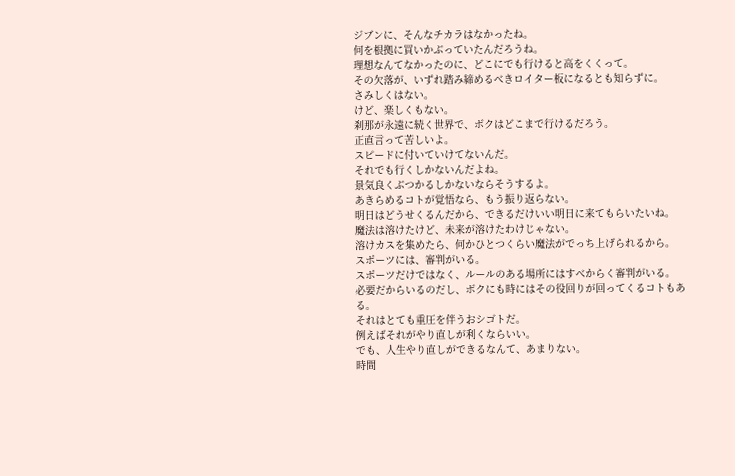ジブンに、そんなチカラはなかったね。
何を根拠に買いかぶっていたんだろうね。
理想なんてなかったのに、どこにでも行けると高をくくって。
その欠落が、いずれ踏み締めるべきロイター板になるとも知らずに。
さみしくはない。
けど、楽しくもない。
刹那が永遠に続く世界で、ボクはどこまで行けるだろう。
正直言って苦しいよ。
スピードに付いていけてないんだ。
それでも行くしかないんだよね。
景気良くぶつかるしかないならそうするよ。
あきらめるコトが覚悟なら、もう振り返らない。
明日はどうせくるんだから、できるだけいい明日に来てもらいたいね。
魔法は溶けたけど、未来が溶けたわけじゃない。
溶けカスを集めたら、何かひとつくらい魔法がでっち上げられるから。
スポーツには、審判がいる。
スポーツだけではなく、ルールのある場所にはすべからく審判がいる。
必要だからいるのだし、ボクにも時にはその役回りが回ってくるコトもある。
それはとても重圧を伴うおシゴトだ。
例えばそれがやり直しが利くならいい。
でも、人生やり直しができるなんて、あまりない。
時間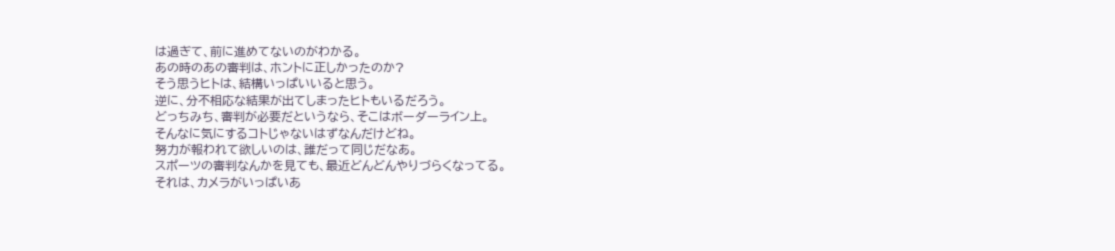は過ぎて、前に進めてないのがわかる。
あの時のあの審判は、ホントに正しかったのか?
そう思うヒトは、結構いっぱいいると思う。
逆に、分不相応な結果が出てしまったヒトもいるだろう。
どっちみち、審判が必要だというなら、そこはボーダーライン上。
そんなに気にするコトじゃないはずなんだけどね。
努力が報われて欲しいのは、誰だって同じだなあ。
スポーツの審判なんかを見ても、最近どんどんやりづらくなってる。
それは、カメラがいっぱいあ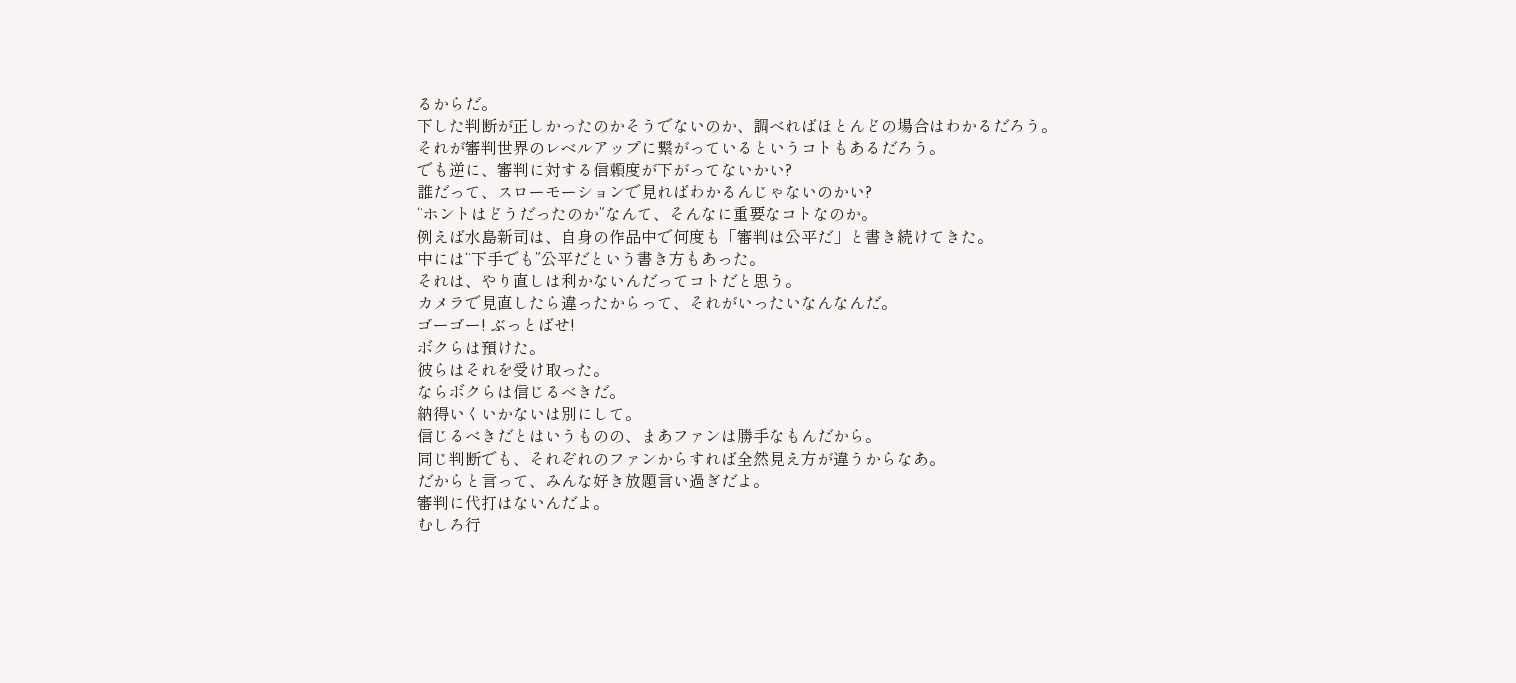るからだ。
下した判断が正しかったのかそうでないのか、調べればほとんどの場合はわかるだろう。
それが審判世界のレベルアップに繋がっているというコトもあるだろう。
でも逆に、審判に対する信頼度が下がってないかい?
誰だって、スローモーションで見ればわかるんじゃないのかい?
“ホントはどうだったのか”なんて、そんなに重要なコトなのか。
例えば水島新司は、自身の作品中で何度も「審判は公平だ」と書き続けてきた。
中には“下手でも”公平だという書き方もあった。
それは、やり直しは利かないんだってコトだと思う。
カメラで見直したら違ったからって、それがいったいなんなんだ。
ゴーゴー! ぶっとばせ!
ボクらは預けた。
彼らはそれを受け取った。
ならボクらは信じるべきだ。
納得いくいかないは別にして。
信じるべきだとはいうものの、まあファンは勝手なもんだから。
同じ判断でも、それぞれのファンからすれば全然見え方が違うからなあ。
だからと言って、みんな好き放題言い過ぎだよ。
審判に代打はないんだよ。
むしろ行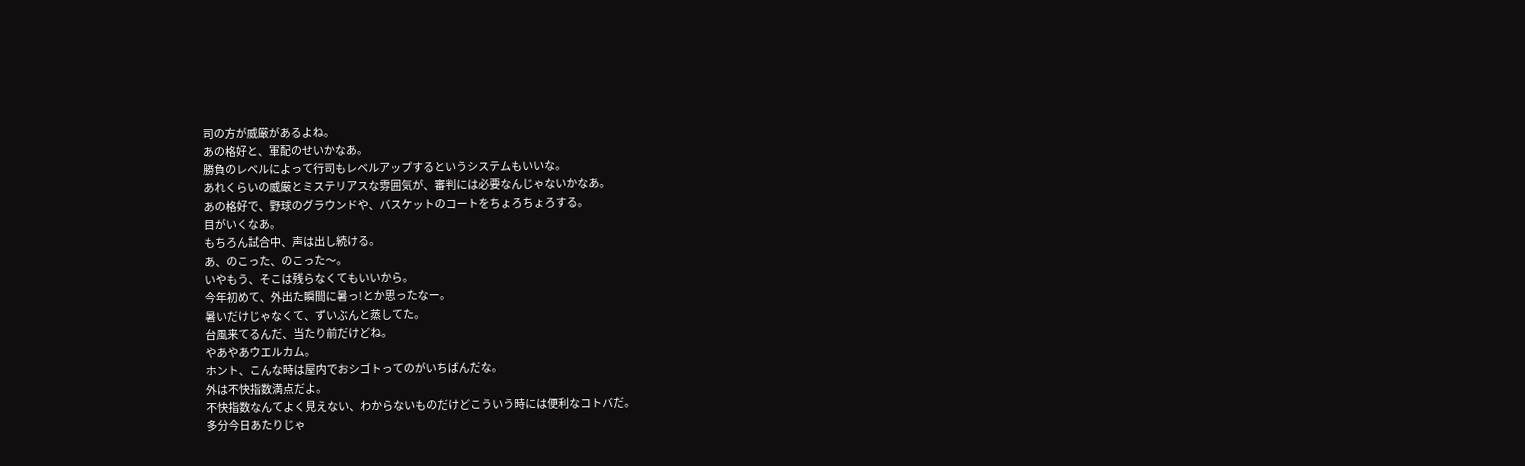司の方が威厳があるよね。
あの格好と、軍配のせいかなあ。
勝負のレベルによって行司もレベルアップするというシステムもいいな。
あれくらいの威厳とミステリアスな雰囲気が、審判には必要なんじゃないかなあ。
あの格好で、野球のグラウンドや、バスケットのコートをちょろちょろする。
目がいくなあ。
もちろん試合中、声は出し続ける。
あ、のこった、のこった〜。
いやもう、そこは残らなくてもいいから。
今年初めて、外出た瞬間に暑っ!とか思ったなー。
暑いだけじゃなくて、ずいぶんと蒸してた。
台風来てるんだ、当たり前だけどね。
やあやあウエルカム。
ホント、こんな時は屋内でおシゴトってのがいちばんだな。
外は不快指数満点だよ。
不快指数なんてよく見えない、わからないものだけどこういう時には便利なコトバだ。
多分今日あたりじゃ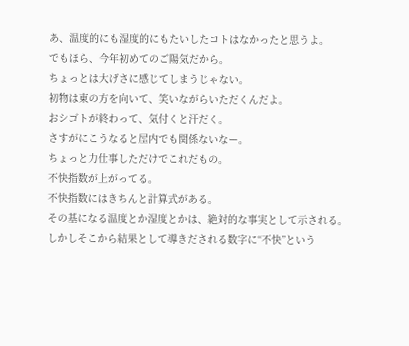あ、温度的にも湿度的にもたいしたコトはなかったと思うよ。
でもほら、今年初めてのご陽気だから。
ちょっとは大げさに感じてしまうじゃない。
初物は東の方を向いて、笑いながらいただくんだよ。
おシゴトが終わって、気付くと汗だく。
さすがにこうなると屋内でも関係ないなー。
ちょっと力仕事しただけでこれだもの。
不快指数が上がってる。
不快指数にはきちんと計算式がある。
その基になる温度とか湿度とかは、絶対的な事実として示される。
しかしそこから結果として導きだされる数字に“不快”という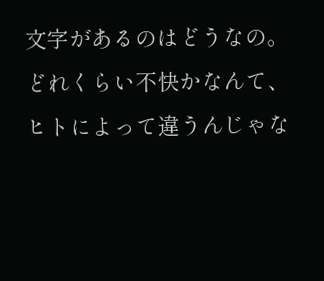文字があるのはどうなの。
どれくらい不快かなんて、ヒトによって違うんじゃな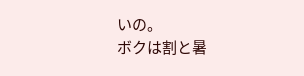いの。
ボクは割と暑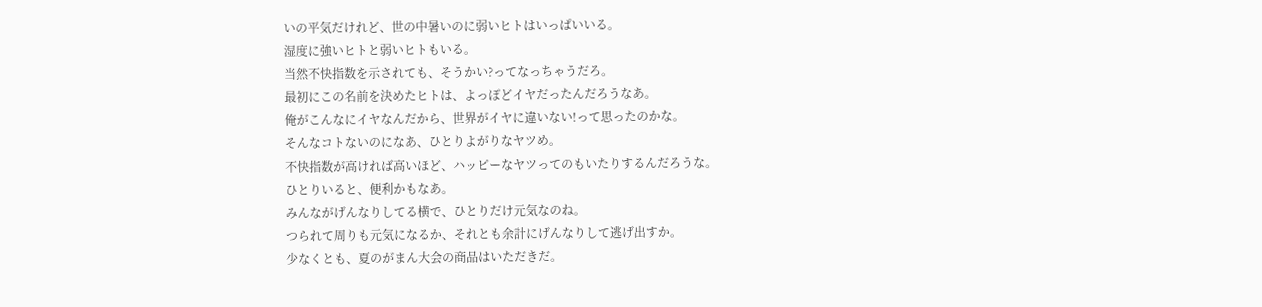いの平気だけれど、世の中暑いのに弱いヒトはいっぱいいる。
湿度に強いヒトと弱いヒトもいる。
当然不快指数を示されても、そうかい?ってなっちゃうだろ。
最初にこの名前を決めたヒトは、よっぽどイヤだったんだろうなあ。
俺がこんなにイヤなんだから、世界がイヤに違いない!って思ったのかな。
そんなコトないのになあ、ひとりよがりなヤツめ。
不快指数が高ければ高いほど、ハッピーなヤツってのもいたりするんだろうな。
ひとりいると、便利かもなあ。
みんながげんなりしてる横で、ひとりだけ元気なのね。
つられて周りも元気になるか、それとも余計にげんなりして逃げ出すか。
少なくとも、夏のがまん大会の商品はいただきだ。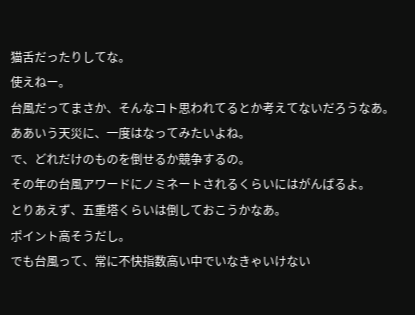猫舌だったりしてな。
使えねー。
台風だってまさか、そんなコト思われてるとか考えてないだろうなあ。
ああいう天災に、一度はなってみたいよね。
で、どれだけのものを倒せるか競争するの。
その年の台風アワードにノミネートされるくらいにはがんばるよ。
とりあえず、五重塔くらいは倒しておこうかなあ。
ポイント高そうだし。
でも台風って、常に不快指数高い中でいなきゃいけない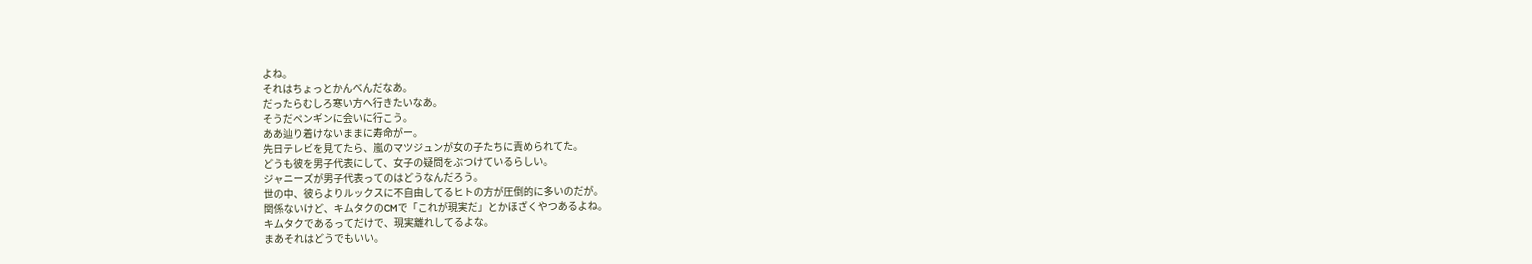よね。
それはちょっとかんべんだなあ。
だったらむしろ寒い方へ行きたいなあ。
そうだペンギンに会いに行こう。
ああ辿り着けないままに寿命がー。
先日テレビを見てたら、嵐のマツジュンが女の子たちに責められてた。
どうも彼を男子代表にして、女子の疑問をぶつけているらしい。
ジャニーズが男子代表ってのはどうなんだろう。
世の中、彼らよりルックスに不自由してるヒトの方が圧倒的に多いのだが。
関係ないけど、キムタクのCMで「これが現実だ」とかほざくやつあるよね。
キムタクであるってだけで、現実離れしてるよな。
まあそれはどうでもいい。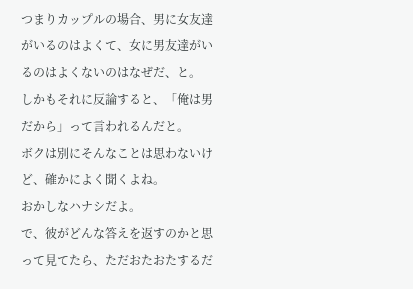つまりカップルの場合、男に女友達がいるのはよくて、女に男友達がいるのはよくないのはなぜだ、と。
しかもそれに反論すると、「俺は男だから」って言われるんだと。
ボクは別にそんなことは思わないけど、確かによく聞くよね。
おかしなハナシだよ。
で、彼がどんな答えを返すのかと思って見てたら、ただおたおたするだ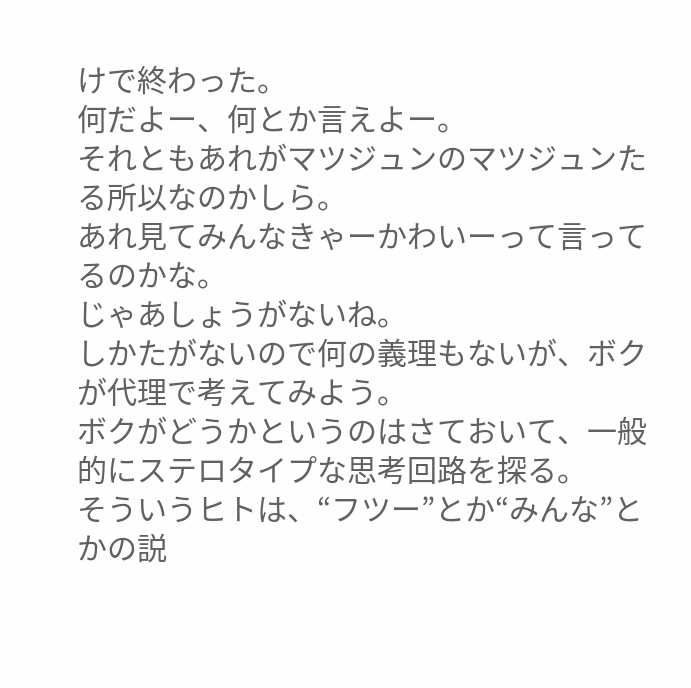けで終わった。
何だよー、何とか言えよー。
それともあれがマツジュンのマツジュンたる所以なのかしら。
あれ見てみんなきゃーかわいーって言ってるのかな。
じゃあしょうがないね。
しかたがないので何の義理もないが、ボクが代理で考えてみよう。
ボクがどうかというのはさておいて、一般的にステロタイプな思考回路を探る。
そういうヒトは、“フツー”とか“みんな”とかの説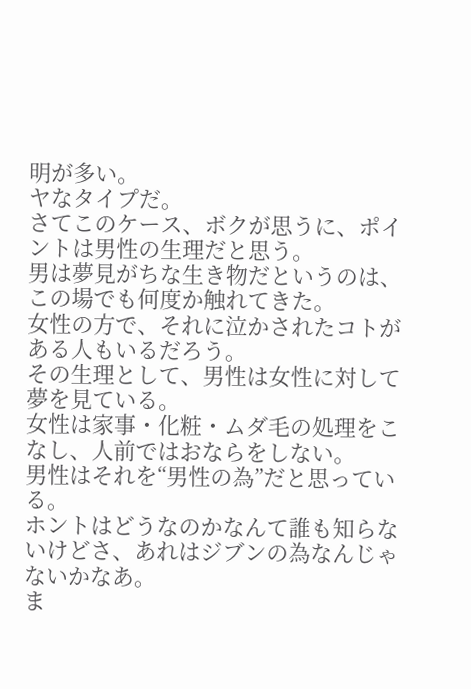明が多い。
ヤなタイプだ。
さてこのケース、ボクが思うに、ポイントは男性の生理だと思う。
男は夢見がちな生き物だというのは、この場でも何度か触れてきた。
女性の方で、それに泣かされたコトがある人もいるだろう。
その生理として、男性は女性に対して夢を見ている。
女性は家事・化粧・ムダ毛の処理をこなし、人前ではおならをしない。
男性はそれを“男性の為”だと思っている。
ホントはどうなのかなんて誰も知らないけどさ、あれはジブンの為なんじゃないかなあ。
ま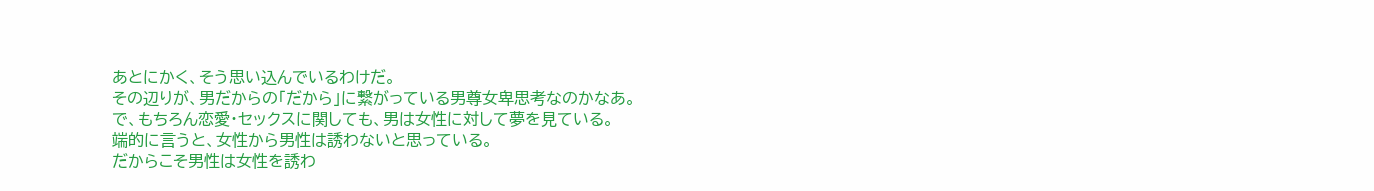あとにかく、そう思い込んでいるわけだ。
その辺りが、男だからの「だから」に繋がっている男尊女卑思考なのかなあ。
で、もちろん恋愛・セックスに関しても、男は女性に対して夢を見ている。
端的に言うと、女性から男性は誘わないと思っている。
だからこそ男性は女性を誘わ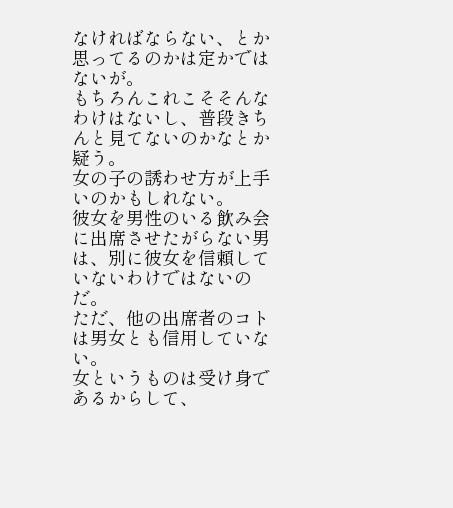なければならない、とか思ってるのかは定かではないが。
もちろんこれこそそんなわけはないし、普段きちんと見てないのかなとか疑う。
女の子の誘わせ方が上手いのかもしれない。
彼女を男性のいる飲み会に出席させたがらない男は、別に彼女を信頼していないわけではないのだ。
ただ、他の出席者のコトは男女とも信用していない。
女というものは受け身であるからして、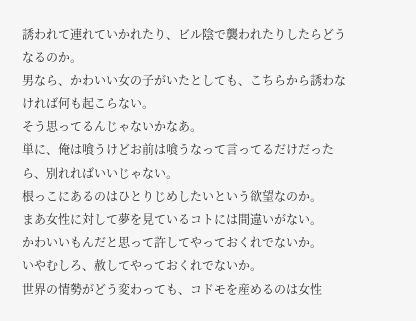誘われて連れていかれたり、ビル陰で襲われたりしたらどうなるのか。
男なら、かわいい女の子がいたとしても、こちらから誘わなければ何も起こらない。
そう思ってるんじゃないかなあ。
単に、俺は喰うけどお前は喰うなって言ってるだけだったら、別れればいいじゃない。
根っこにあるのはひとりじめしたいという欲望なのか。
まあ女性に対して夢を見ているコトには間違いがない。
かわいいもんだと思って許してやっておくれでないか。
いやむしろ、赦してやっておくれでないか。
世界の情勢がどう変わっても、コドモを産めるのは女性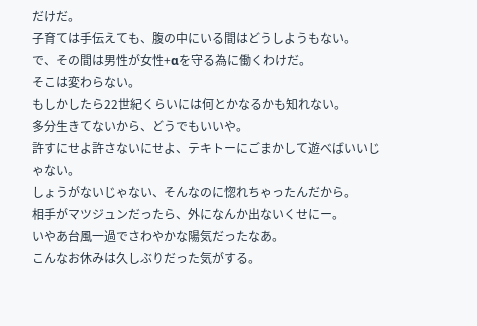だけだ。
子育ては手伝えても、腹の中にいる間はどうしようもない。
で、その間は男性が女性+αを守る為に働くわけだ。
そこは変わらない。
もしかしたら22世紀くらいには何とかなるかも知れない。
多分生きてないから、どうでもいいや。
許すにせよ許さないにせよ、テキトーにごまかして遊べばいいじゃない。
しょうがないじゃない、そんなのに惚れちゃったんだから。
相手がマツジュンだったら、外になんか出ないくせにー。
いやあ台風一過でさわやかな陽気だったなあ。
こんなお休みは久しぶりだった気がする。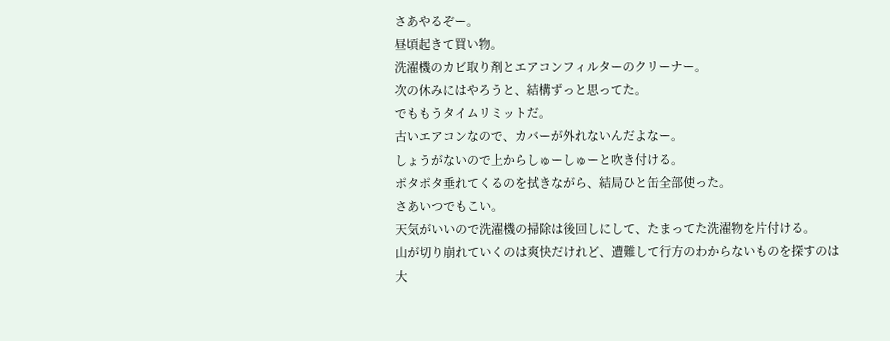さあやるぞー。
昼頃起きて買い物。
洗濯機のカビ取り剤とエアコンフィルターのクリーナー。
次の休みにはやろうと、結構ずっと思ってた。
でももうタイムリミットだ。
古いエアコンなので、カバーが外れないんだよなー。
しょうがないので上からしゅーしゅーと吹き付ける。
ポタポタ垂れてくるのを拭きながら、結局ひと缶全部使った。
さあいつでもこい。
天気がいいので洗濯機の掃除は後回しにして、たまってた洗濯物を片付ける。
山が切り崩れていくのは爽快だけれど、遭難して行方のわからないものを探すのは大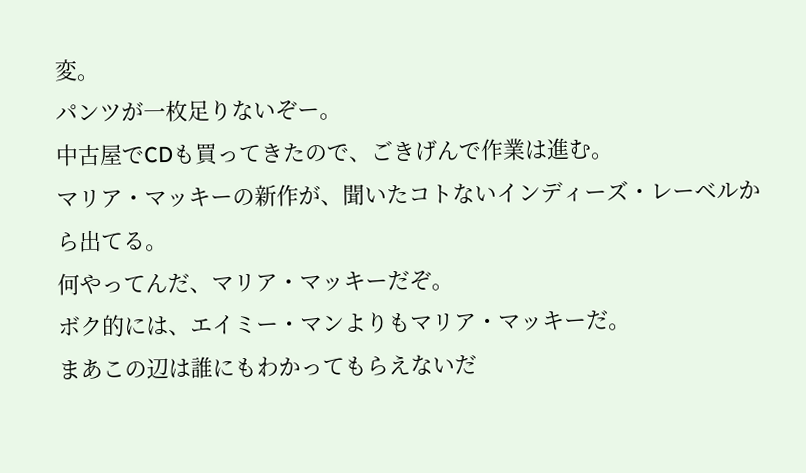変。
パンツが一枚足りないぞー。
中古屋でCDも買ってきたので、ごきげんで作業は進む。
マリア・マッキーの新作が、聞いたコトないインディーズ・レーベルから出てる。
何やってんだ、マリア・マッキーだぞ。
ボク的には、エイミー・マンよりもマリア・マッキーだ。
まあこの辺は誰にもわかってもらえないだ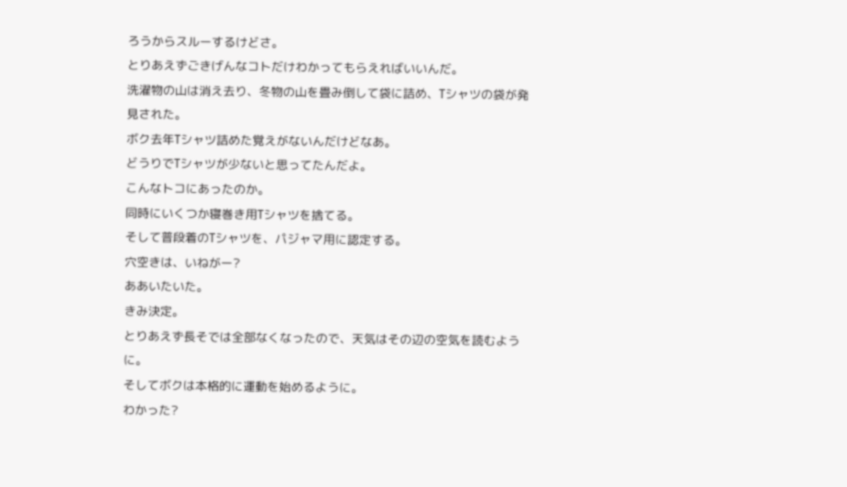ろうからスルーするけどさ。
とりあえずごきげんなコトだけわかってもらえればいいんだ。
洗濯物の山は消え去り、冬物の山を畳み倒して袋に詰め、Tシャツの袋が発見された。
ボク去年Tシャツ詰めた覚えがないんだけどなあ。
どうりでTシャツが少ないと思ってたんだよ。
こんなトコにあったのか。
同時にいくつか寝巻き用Tシャツを捨てる。
そして普段着のTシャツを、パジャマ用に認定する。
穴空きは、いねがー?
ああいたいた。
きみ決定。
とりあえず長そでは全部なくなったので、天気はその辺の空気を読むように。
そしてボクは本格的に運動を始めるように。
わかった?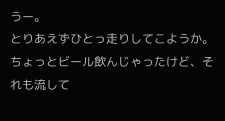うー。
とりあえずひとっ走りしてこようか。
ちょっとビール飲んじゃったけど、それも流して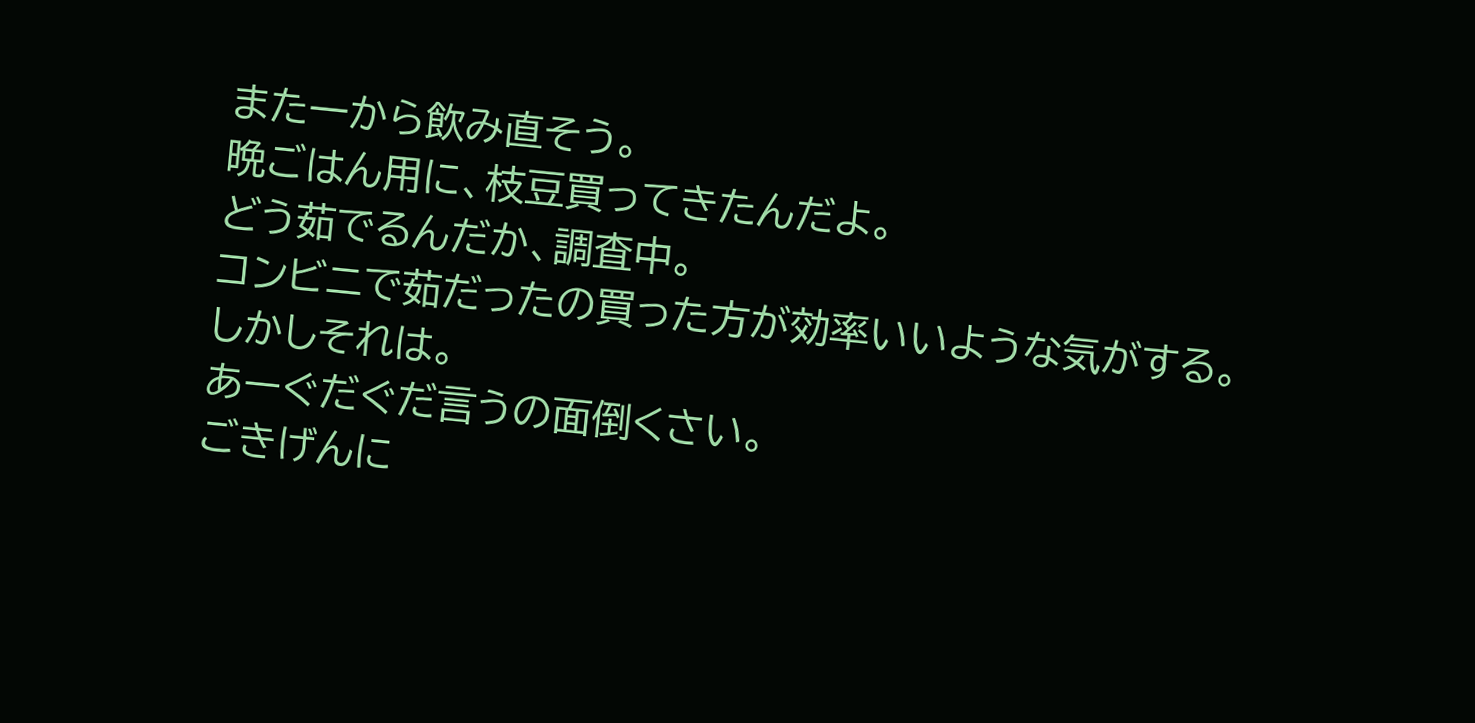また一から飲み直そう。
晩ごはん用に、枝豆買ってきたんだよ。
どう茹でるんだか、調査中。
コンビニで茹だったの買った方が効率いいような気がする。
しかしそれは。
あーぐだぐだ言うの面倒くさい。
ごきげんに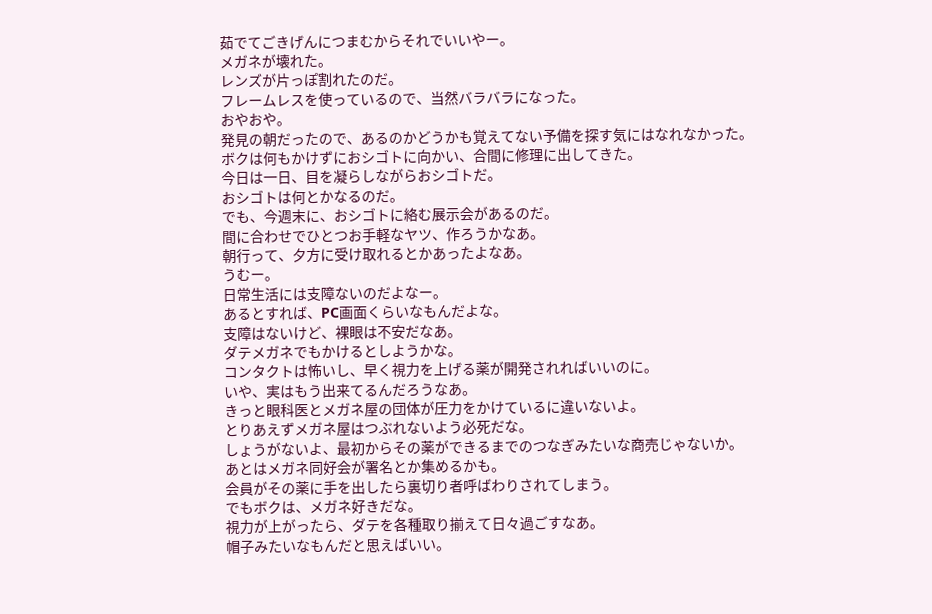茹でてごきげんにつまむからそれでいいやー。
メガネが壊れた。
レンズが片っぽ割れたのだ。
フレームレスを使っているので、当然バラバラになった。
おやおや。
発見の朝だったので、あるのかどうかも覚えてない予備を探す気にはなれなかった。
ボクは何もかけずにおシゴトに向かい、合間に修理に出してきた。
今日は一日、目を凝らしながらおシゴトだ。
おシゴトは何とかなるのだ。
でも、今週末に、おシゴトに絡む展示会があるのだ。
間に合わせでひとつお手軽なヤツ、作ろうかなあ。
朝行って、夕方に受け取れるとかあったよなあ。
うむー。
日常生活には支障ないのだよなー。
あるとすれば、PC画面くらいなもんだよな。
支障はないけど、裸眼は不安だなあ。
ダテメガネでもかけるとしようかな。
コンタクトは怖いし、早く視力を上げる薬が開発されればいいのに。
いや、実はもう出来てるんだろうなあ。
きっと眼科医とメガネ屋の団体が圧力をかけているに違いないよ。
とりあえずメガネ屋はつぶれないよう必死だな。
しょうがないよ、最初からその薬ができるまでのつなぎみたいな商売じゃないか。
あとはメガネ同好会が署名とか集めるかも。
会員がその薬に手を出したら裏切り者呼ばわりされてしまう。
でもボクは、メガネ好きだな。
視力が上がったら、ダテを各種取り揃えて日々過ごすなあ。
帽子みたいなもんだと思えばいい。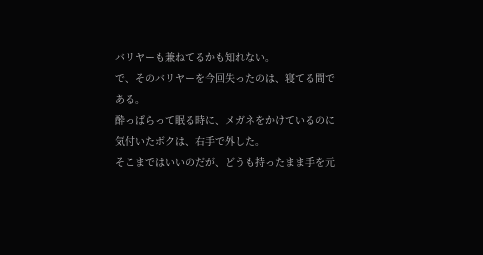バリヤーも兼ねてるかも知れない。
で、そのバリヤーを今回失ったのは、寝てる間である。
酔っぱらって眠る時に、メガネをかけているのに気付いたボクは、右手で外した。
そこまではいいのだが、どうも持ったまま手を元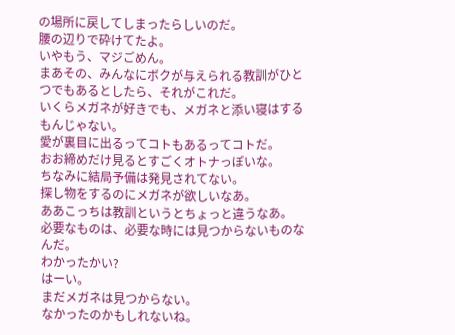の場所に戻してしまったらしいのだ。
腰の辺りで砕けてたよ。
いやもう、マジごめん。
まあその、みんなにボクが与えられる教訓がひとつでもあるとしたら、それがこれだ。
いくらメガネが好きでも、メガネと添い寝はするもんじゃない。
愛が裏目に出るってコトもあるってコトだ。
おお締めだけ見るとすごくオトナっぽいな。
ちなみに結局予備は発見されてない。
探し物をするのにメガネが欲しいなあ。
ああこっちは教訓というとちょっと違うなあ。
必要なものは、必要な時には見つからないものなんだ。
わかったかい?
はーい。
まだメガネは見つからない。
なかったのかもしれないね。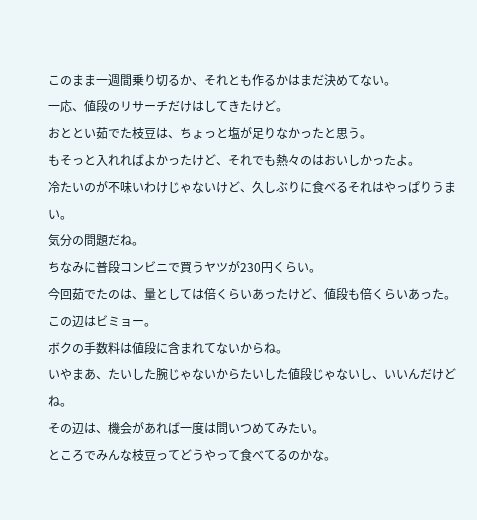このまま一週間乗り切るか、それとも作るかはまだ決めてない。
一応、値段のリサーチだけはしてきたけど。
おととい茹でた枝豆は、ちょっと塩が足りなかったと思う。
もそっと入れればよかったけど、それでも熱々のはおいしかったよ。
冷たいのが不味いわけじゃないけど、久しぶりに食べるそれはやっぱりうまい。
気分の問題だね。
ちなみに普段コンビニで買うヤツが230円くらい。
今回茹でたのは、量としては倍くらいあったけど、値段も倍くらいあった。
この辺はビミョー。
ボクの手数料は値段に含まれてないからね。
いやまあ、たいした腕じゃないからたいした値段じゃないし、いいんだけどね。
その辺は、機会があれば一度は問いつめてみたい。
ところでみんな枝豆ってどうやって食べてるのかな。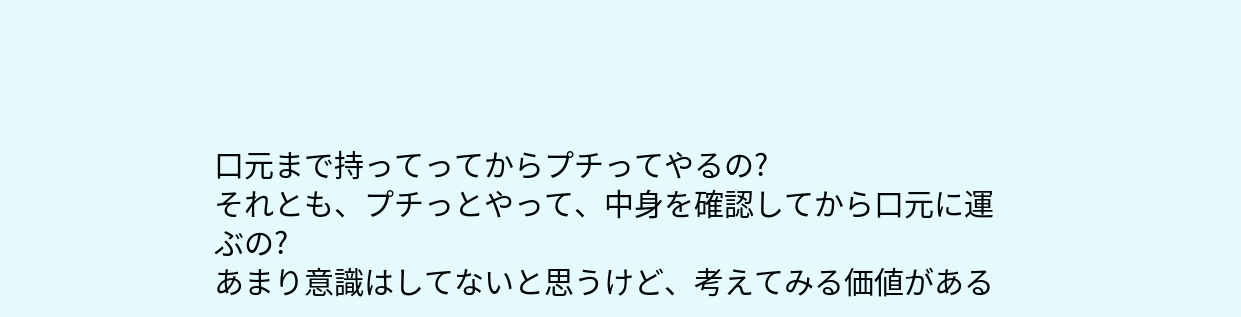口元まで持ってってからプチってやるの?
それとも、プチっとやって、中身を確認してから口元に運ぶの?
あまり意識はしてないと思うけど、考えてみる価値がある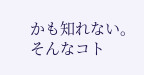かも知れない。
そんなコト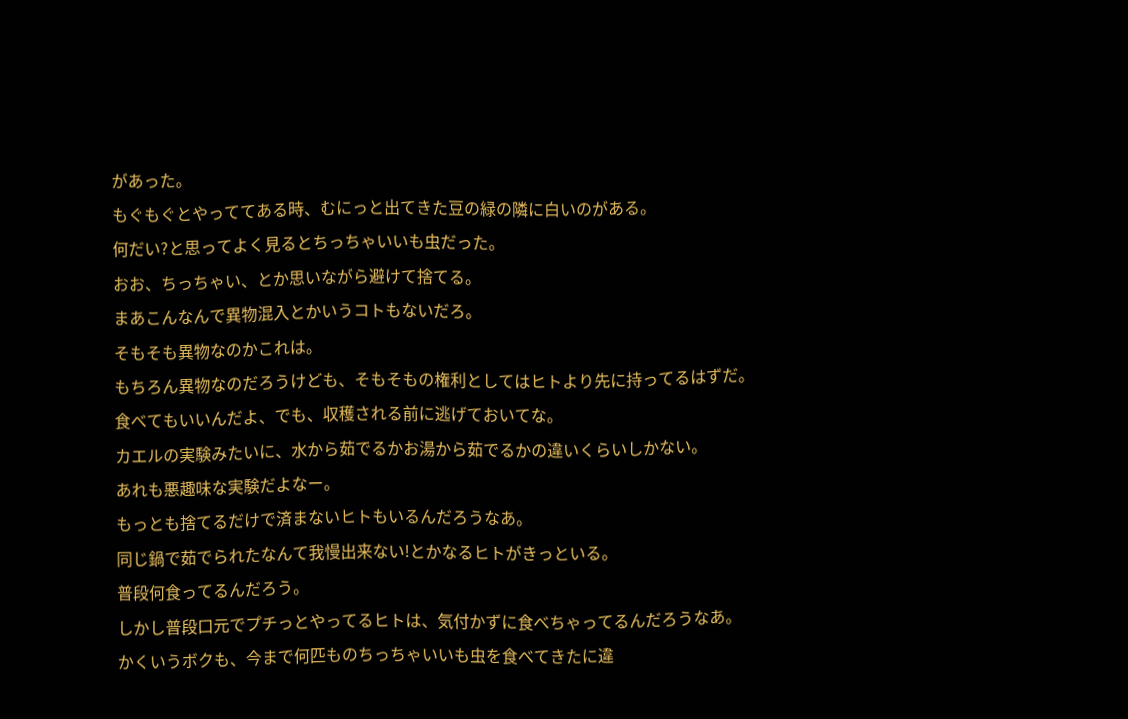があった。
もぐもぐとやっててある時、むにっと出てきた豆の緑の隣に白いのがある。
何だい?と思ってよく見るとちっちゃいいも虫だった。
おお、ちっちゃい、とか思いながら避けて捨てる。
まあこんなんで異物混入とかいうコトもないだろ。
そもそも異物なのかこれは。
もちろん異物なのだろうけども、そもそもの権利としてはヒトより先に持ってるはずだ。
食べてもいいんだよ、でも、収穫される前に逃げておいてな。
カエルの実験みたいに、水から茹でるかお湯から茹でるかの違いくらいしかない。
あれも悪趣味な実験だよなー。
もっとも捨てるだけで済まないヒトもいるんだろうなあ。
同じ鍋で茹でられたなんて我慢出来ない!とかなるヒトがきっといる。
普段何食ってるんだろう。
しかし普段口元でプチっとやってるヒトは、気付かずに食べちゃってるんだろうなあ。
かくいうボクも、今まで何匹ものちっちゃいいも虫を食べてきたに違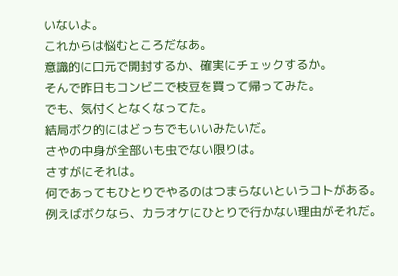いないよ。
これからは悩むところだなあ。
意識的に口元で開封するか、確実にチェックするか。
そんで昨日もコンビニで枝豆を買って帰ってみた。
でも、気付くとなくなってた。
結局ボク的にはどっちでもいいみたいだ。
さやの中身が全部いも虫でない限りは。
さすがにそれは。
何であってもひとりでやるのはつまらないというコトがある。
例えばボクなら、カラオケにひとりで行かない理由がそれだ。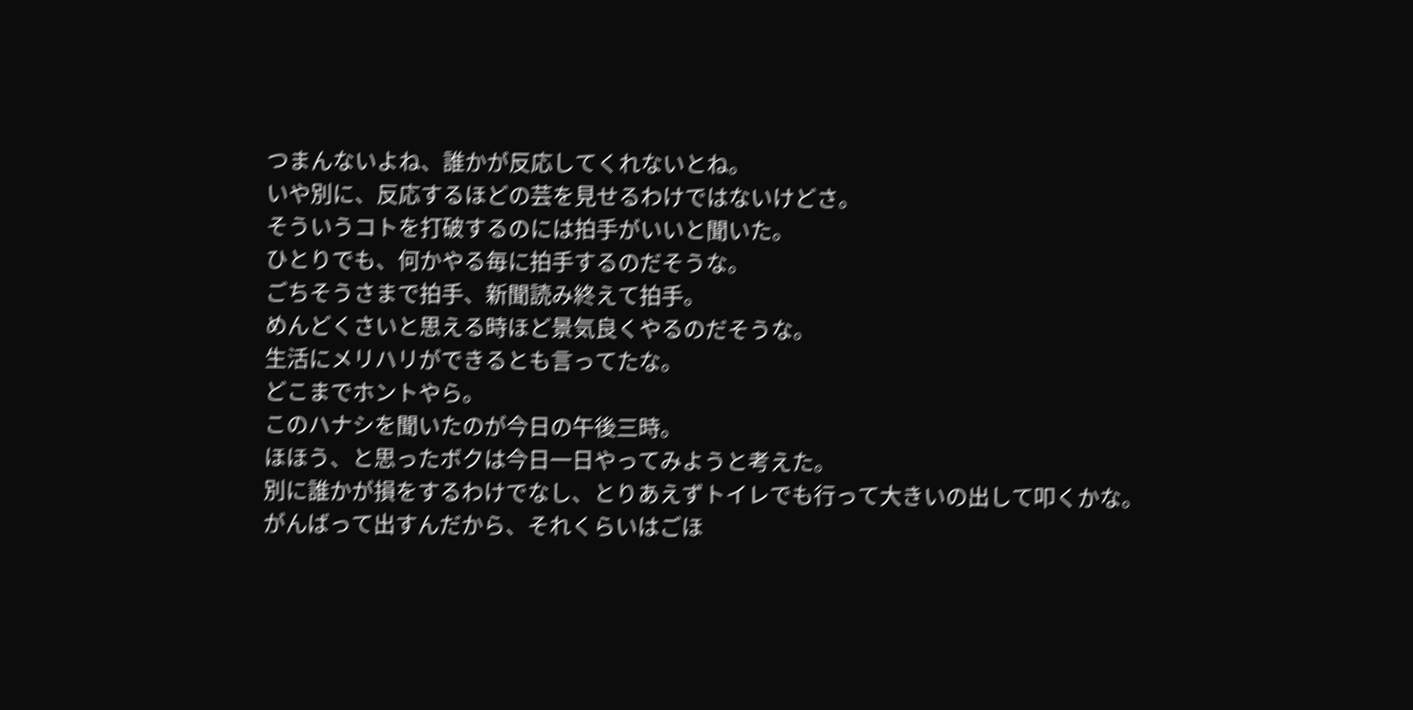つまんないよね、誰かが反応してくれないとね。
いや別に、反応するほどの芸を見せるわけではないけどさ。
そういうコトを打破するのには拍手がいいと聞いた。
ひとりでも、何かやる毎に拍手するのだそうな。
ごちそうさまで拍手、新聞読み終えて拍手。
めんどくさいと思える時ほど景気良くやるのだそうな。
生活にメリハリができるとも言ってたな。
どこまでホントやら。
このハナシを聞いたのが今日の午後三時。
ほほう、と思ったボクは今日一日やってみようと考えた。
別に誰かが損をするわけでなし、とりあえずトイレでも行って大きいの出して叩くかな。
がんばって出すんだから、それくらいはごほ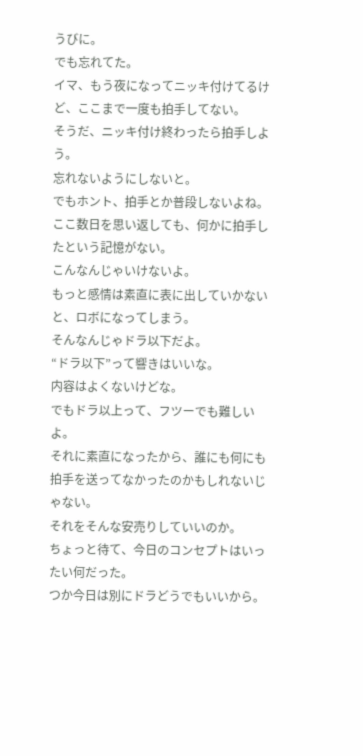うびに。
でも忘れてた。
イマ、もう夜になってニッキ付けてるけど、ここまで一度も拍手してない。
そうだ、ニッキ付け終わったら拍手しよう。
忘れないようにしないと。
でもホント、拍手とか普段しないよね。
ここ数日を思い返しても、何かに拍手したという記憶がない。
こんなんじゃいけないよ。
もっと感情は素直に表に出していかないと、ロボになってしまう。
そんなんじゃドラ以下だよ。
“ドラ以下”って響きはいいな。
内容はよくないけどな。
でもドラ以上って、フツーでも難しいよ。
それに素直になったから、誰にも何にも拍手を送ってなかったのかもしれないじゃない。
それをそんな安売りしていいのか。
ちょっと待て、今日のコンセプトはいったい何だった。
つか今日は別にドラどうでもいいから。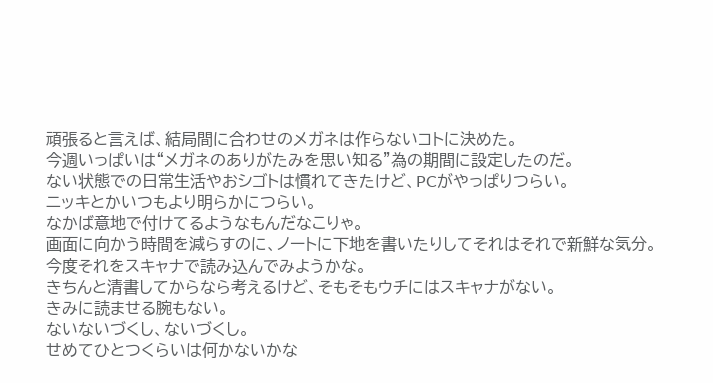頑張ると言えば、結局間に合わせのメガネは作らないコトに決めた。
今週いっぱいは“メガネのありがたみを思い知る”為の期間に設定したのだ。
ない状態での日常生活やおシゴトは慣れてきたけど、PCがやっぱりつらい。
ニッキとかいつもより明らかにつらい。
なかば意地で付けてるようなもんだなこりゃ。
画面に向かう時間を減らすのに、ノートに下地を書いたりしてそれはそれで新鮮な気分。
今度それをスキャナで読み込んでみようかな。
きちんと清書してからなら考えるけど、そもそもウチにはスキャナがない。
きみに読ませる腕もない。
ないないづくし、ないづくし。
せめてひとつくらいは何かないかな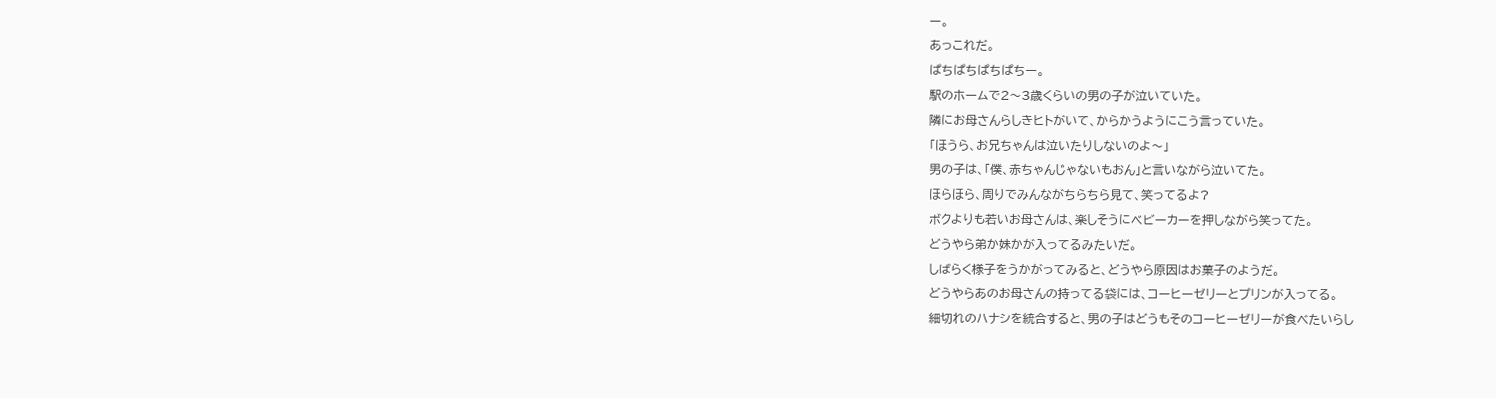ー。
あっこれだ。
ぱちぱちぱちぱちー。
駅のホームで2〜3歳くらいの男の子が泣いていた。
隣にお母さんらしきヒトがいて、からかうようにこう言っていた。
「ほうら、お兄ちゃんは泣いたりしないのよ〜」
男の子は、「僕、赤ちゃんじゃないもおん」と言いながら泣いてた。
ほらほら、周りでみんながちらちら見て、笑ってるよ?
ボクよりも若いお母さんは、楽しそうにベビーカーを押しながら笑ってた。
どうやら弟か妹かが入ってるみたいだ。
しばらく様子をうかがってみると、どうやら原因はお菓子のようだ。
どうやらあのお母さんの持ってる袋には、コーヒーゼリーとプリンが入ってる。
細切れのハナシを統合すると、男の子はどうもそのコーヒーゼリーが食べたいらし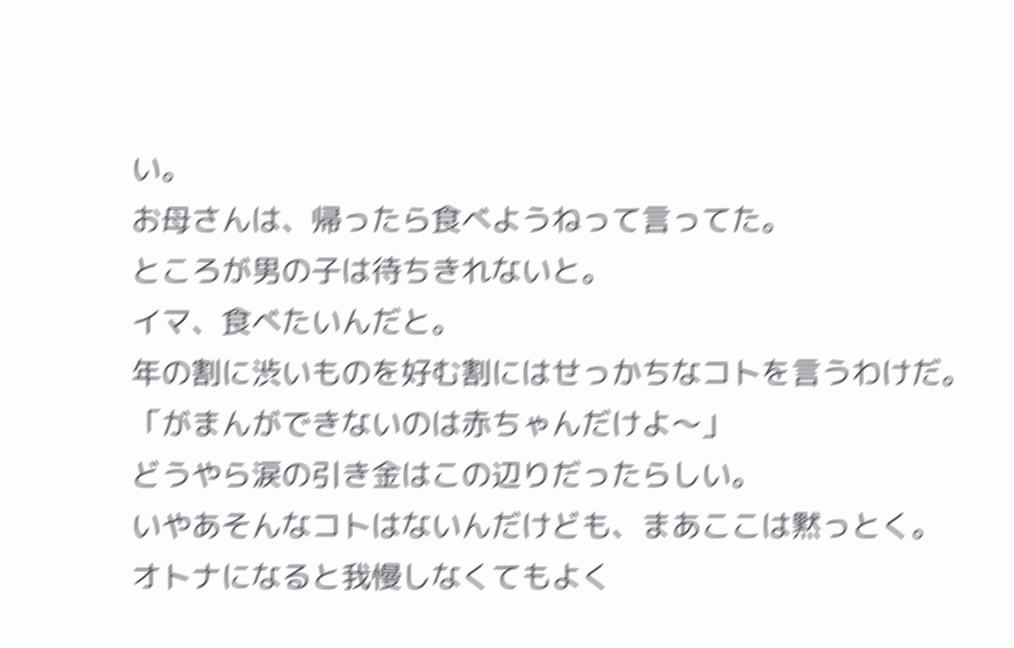い。
お母さんは、帰ったら食べようねって言ってた。
ところが男の子は待ちきれないと。
イマ、食べたいんだと。
年の割に渋いものを好む割にはせっかちなコトを言うわけだ。
「がまんができないのは赤ちゃんだけよ〜」
どうやら涙の引き金はこの辺りだったらしい。
いやあそんなコトはないんだけども、まあここは黙っとく。
オトナになると我慢しなくてもよく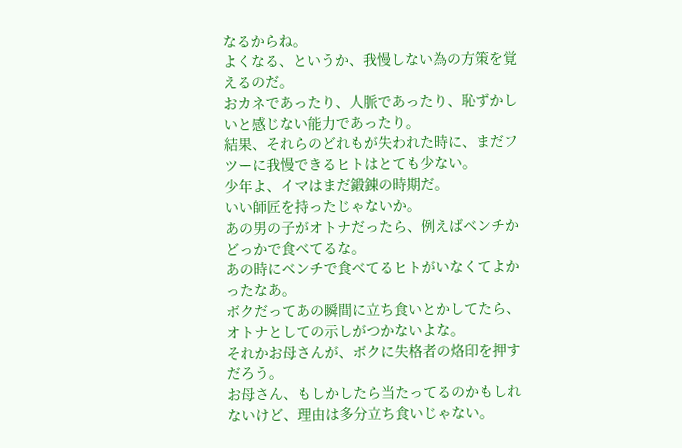なるからね。
よくなる、というか、我慢しない為の方策を覚えるのだ。
おカネであったり、人脈であったり、恥ずかしいと感じない能力であったり。
結果、それらのどれもが失われた時に、まだフツーに我慢できるヒトはとても少ない。
少年よ、イマはまだ鍛錬の時期だ。
いい師匠を持ったじゃないか。
あの男の子がオトナだったら、例えばベンチかどっかで食べてるな。
あの時にベンチで食べてるヒトがいなくてよかったなあ。
ボクだってあの瞬間に立ち食いとかしてたら、オトナとしての示しがつかないよな。
それかお母さんが、ボクに失格者の烙印を押すだろう。
お母さん、もしかしたら当たってるのかもしれないけど、理由は多分立ち食いじゃない。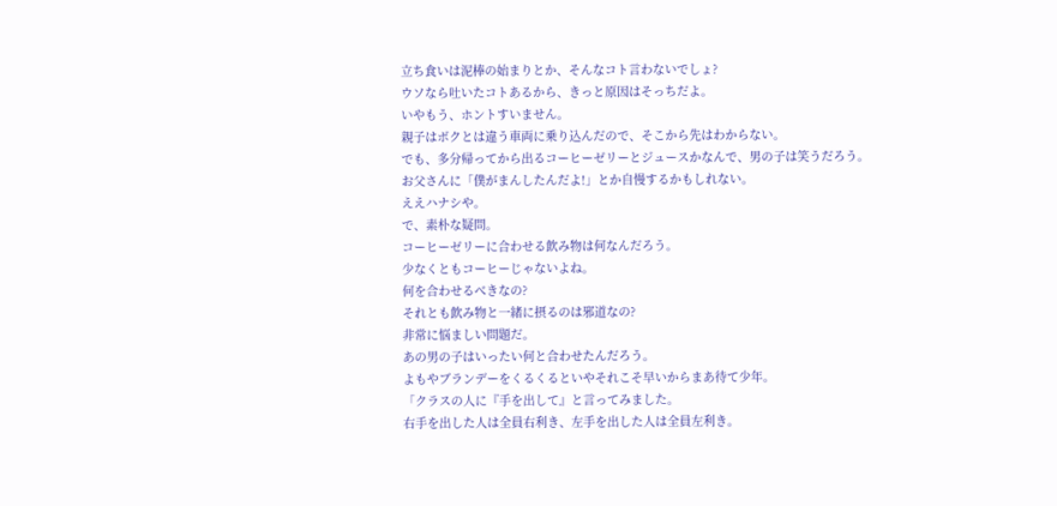立ち食いは泥棒の始まりとか、そんなコト言わないでしょ?
ウソなら吐いたコトあるから、きっと原因はそっちだよ。
いやもう、ホントすいません。
親子はボクとは違う車両に乗り込んだので、そこから先はわからない。
でも、多分帰ってから出るコーヒーゼリーとジュースかなんで、男の子は笑うだろう。
お父さんに「僕がまんしたんだよ!」とか自慢するかもしれない。
ええハナシや。
で、素朴な疑問。
コーヒーゼリーに合わせる飲み物は何なんだろう。
少なくともコーヒーじゃないよね。
何を合わせるべきなの?
それとも飲み物と一緒に摂るのは邪道なの?
非常に悩ましい問題だ。
あの男の子はいったい何と合わせたんだろう。
よもやブランデーをくるくるといやそれこそ早いからまあ待て少年。
「クラスの人に『手を出して』と言ってみました。
右手を出した人は全員右利き、左手を出した人は全員左利き。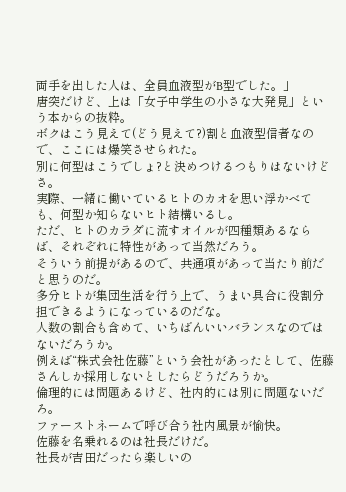両手を出した人は、全員血液型がB型でした。」
唐突だけど、上は「女子中学生の小さな大発見」という本からの抜粋。
ボクはこう見えて(どう見えて?)割と血液型信者なので、ここには爆笑させられた。
別に何型はこうでしょ?と決めつけるつもりはないけどさ。
実際、一緒に働いているヒトのカオを思い浮かべても、何型か知らないヒト結構いるし。
ただ、ヒトのカラダに流すオイルが四種類あるならば、それぞれに特性があって当然だろう。
そういう前提があるので、共通項があって当たり前だと思うのだ。
多分ヒトが集団生活を行う上で、うまい具合に役割分担できるようになっているのだな。
人数の割合も含めて、いちばんいいバランスなのではないだろうか。
例えば“株式会社佐藤”という会社があったとして、佐藤さんしか採用しないとしたらどうだろうか。
倫理的には問題あるけど、社内的には別に問題ないだろ。
ファーストネームで呼び合う社内風景が愉快。
佐藤を名乗れるのは社長だけだ。
社長が吉田だったら楽しいの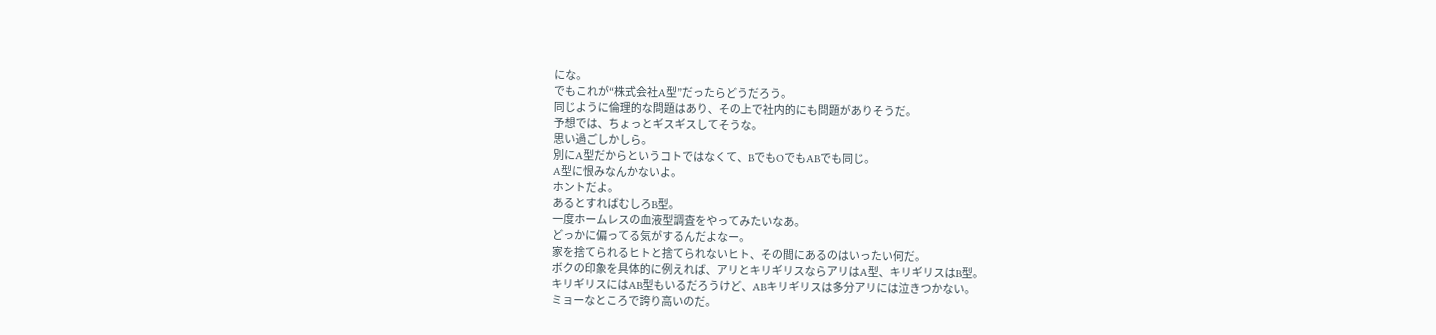にな。
でもこれが“株式会社A型”だったらどうだろう。
同じように倫理的な問題はあり、その上で社内的にも問題がありそうだ。
予想では、ちょっとギスギスしてそうな。
思い過ごしかしら。
別にA型だからというコトではなくて、BでもOでもABでも同じ。
A型に恨みなんかないよ。
ホントだよ。
あるとすればむしろB型。
一度ホームレスの血液型調査をやってみたいなあ。
どっかに偏ってる気がするんだよなー。
家を捨てられるヒトと捨てられないヒト、その間にあるのはいったい何だ。
ボクの印象を具体的に例えれば、アリとキリギリスならアリはA型、キリギリスはB型。
キリギリスにはAB型もいるだろうけど、ABキリギリスは多分アリには泣きつかない。
ミョーなところで誇り高いのだ。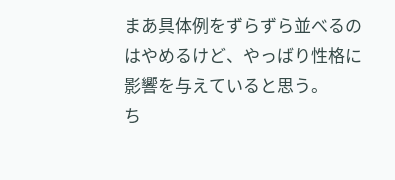まあ具体例をずらずら並べるのはやめるけど、やっばり性格に影響を与えていると思う。
ち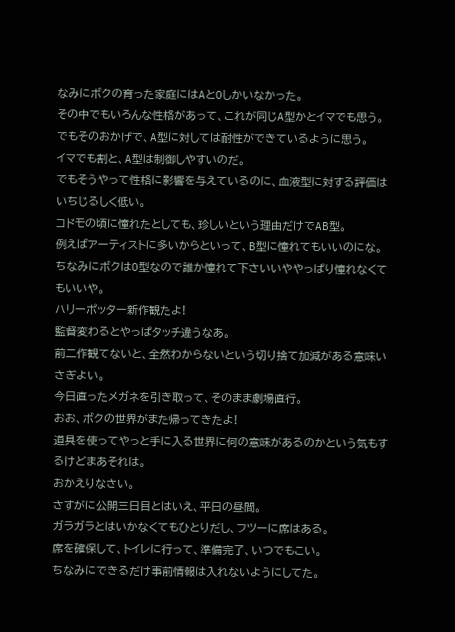なみにボクの育った家庭にはAとOしかいなかった。
その中でもいろんな性格があって、これが同じA型かとイマでも思う。
でもそのおかげで、A型に対しては耐性ができているように思う。
イマでも割と、A型は制御しやすいのだ。
でもそうやって性格に影響を与えているのに、血液型に対する評価はいちじるしく低い。
コドモの頃に憧れたとしても、珍しいという理由だけでAB型。
例えばアーティストに多いからといって、B型に憧れてもいいのにな。
ちなみにボクはO型なので誰か憧れて下さいいややっぱり憧れなくてもいいや。
ハリーポッター新作観たよ!
監督変わるとやっぱタッチ違うなあ。
前二作観てないと、全然わからないという切り捨て加減がある意味いさぎよい。
今日直ったメガネを引き取って、そのまま劇場直行。
おお、ボクの世界がまた帰ってきたよ!
道具を使ってやっと手に入る世界に何の意味があるのかという気もするけどまあそれは。
おかえりなさい。
さすがに公開三日目とはいえ、平日の昼間。
ガラガラとはいかなくてもひとりだし、フツーに席はある。
席を確保して、トイレに行って、準備完了、いつでもこい。
ちなみにできるだけ事前情報は入れないようにしてた。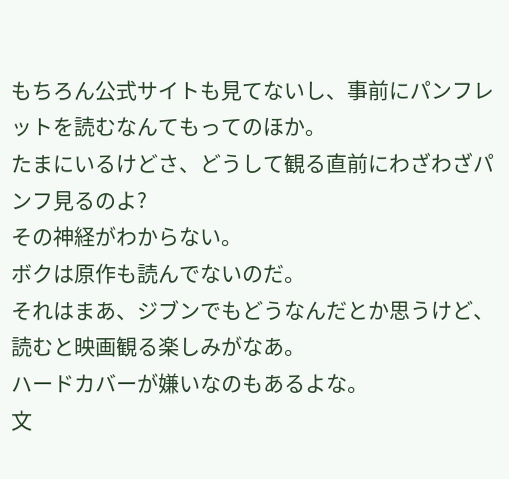もちろん公式サイトも見てないし、事前にパンフレットを読むなんてもってのほか。
たまにいるけどさ、どうして観る直前にわざわざパンフ見るのよ?
その神経がわからない。
ボクは原作も読んでないのだ。
それはまあ、ジブンでもどうなんだとか思うけど、読むと映画観る楽しみがなあ。
ハードカバーが嫌いなのもあるよな。
文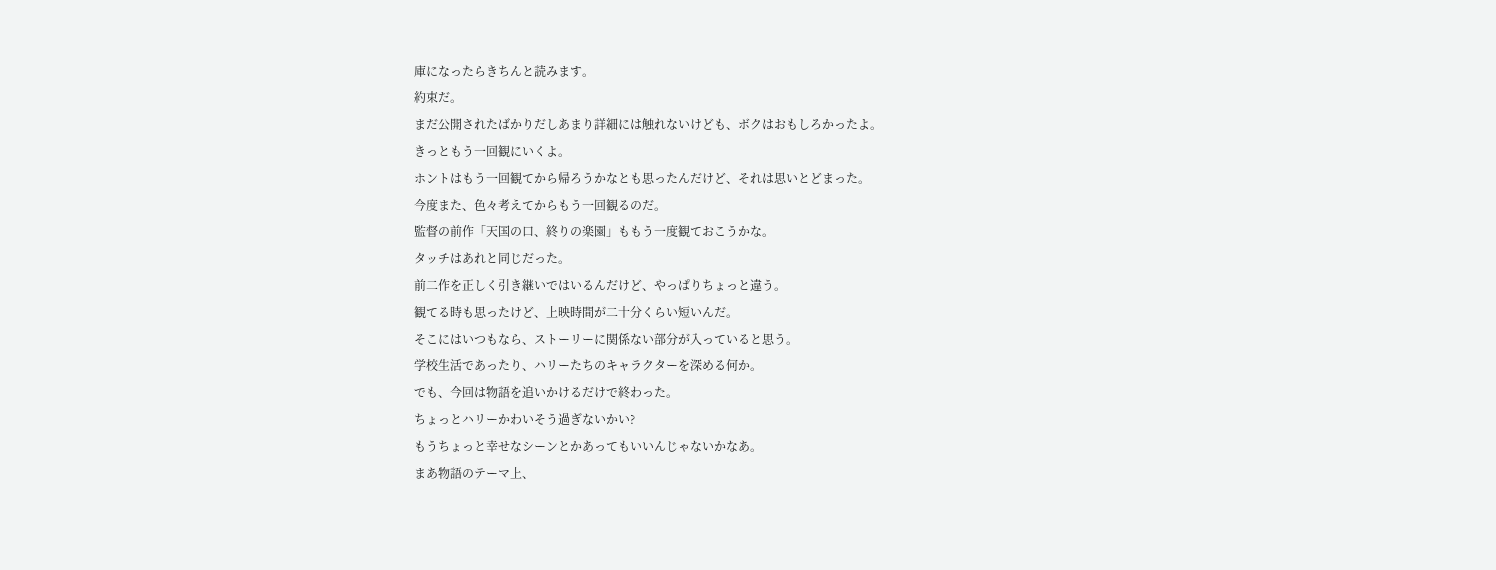庫になったらきちんと読みます。
約束だ。
まだ公開されたばかりだしあまり詳細には触れないけども、ボクはおもしろかったよ。
きっともう一回観にいくよ。
ホントはもう一回観てから帰ろうかなとも思ったんだけど、それは思いとどまった。
今度また、色々考えてからもう一回観るのだ。
監督の前作「天国の口、終りの楽園」ももう一度観ておこうかな。
タッチはあれと同じだった。
前二作を正しく引き継いではいるんだけど、やっぱりちょっと違う。
観てる時も思ったけど、上映時間が二十分くらい短いんだ。
そこにはいつもなら、ストーリーに関係ない部分が入っていると思う。
学校生活であったり、ハリーたちのキャラクターを深める何か。
でも、今回は物語を追いかけるだけで終わった。
ちょっとハリーかわいそう過ぎないかい?
もうちょっと幸せなシーンとかあってもいいんじゃないかなあ。
まあ物語のテーマ上、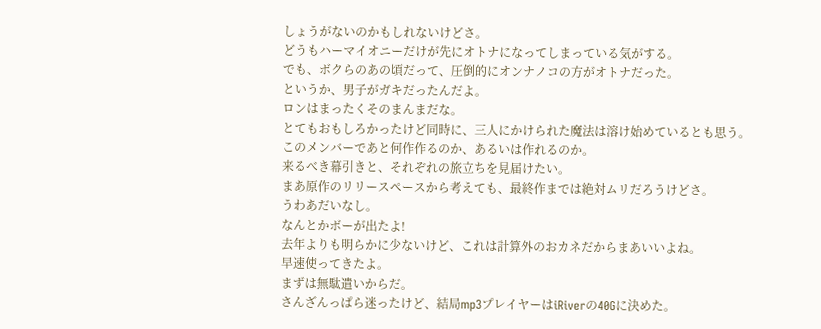しょうがないのかもしれないけどさ。
どうもハーマイオニーだけが先にオトナになってしまっている気がする。
でも、ボクらのあの頃だって、圧倒的にオンナノコの方がオトナだった。
というか、男子がガキだったんだよ。
ロンはまったくそのまんまだな。
とてもおもしろかったけど同時に、三人にかけられた魔法は溶け始めているとも思う。
このメンバーであと何作作るのか、あるいは作れるのか。
来るべき幕引きと、それぞれの旅立ちを見届けたい。
まあ原作のリリースペースから考えても、最終作までは絶対ムリだろうけどさ。
うわあだいなし。
なんとかボーが出たよ!
去年よりも明らかに少ないけど、これは計算外のおカネだからまあいいよね。
早速使ってきたよ。
まずは無駄遣いからだ。
さんざんっぱら迷ったけど、結局mp3プレイヤーはiRiverの40Gに決めた。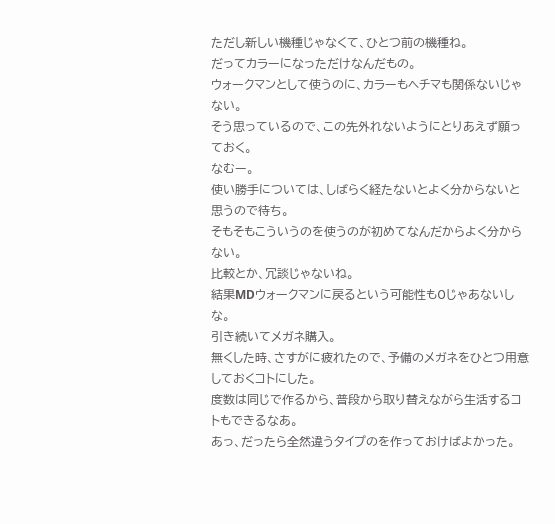ただし新しい機種じゃなくて、ひとつ前の機種ね。
だってカラーになっただけなんだもの。
ウォークマンとして使うのに、カラーもヘチマも関係ないじゃない。
そう思っているので、この先外れないようにとりあえず願っておく。
なむー。
使い勝手については、しばらく経たないとよく分からないと思うので待ち。
そもそもこういうのを使うのが初めてなんだからよく分からない。
比較とか、冗談じゃないね。
結果MDウォークマンに戻るという可能性も0じゃあないしな。
引き続いてメガネ購入。
無くした時、さすがに疲れたので、予備のメガネをひとつ用意しておくコトにした。
度数は同じで作るから、普段から取り替えながら生活するコトもできるなあ。
あっ、だったら全然違うタイプのを作っておけばよかった。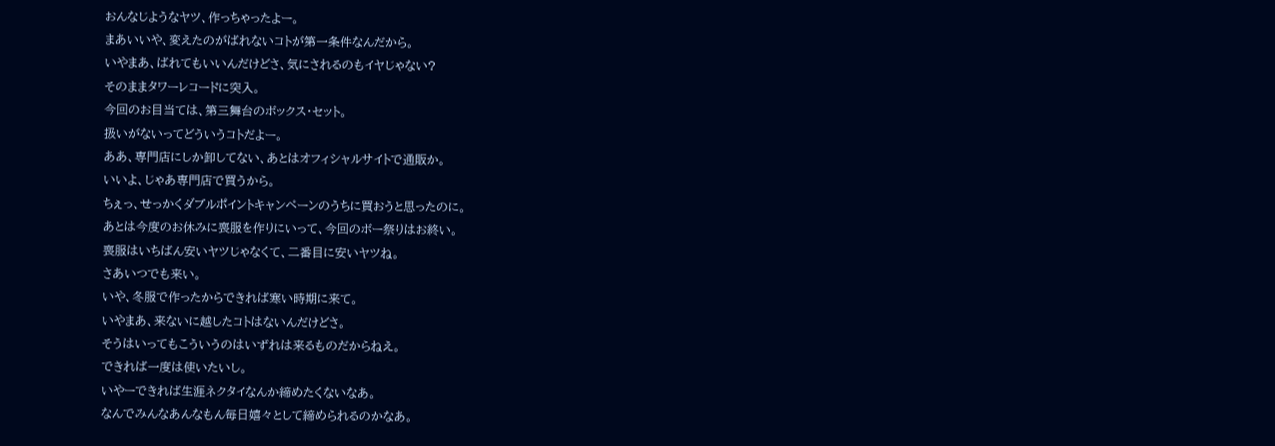おんなじようなヤツ、作っちゃったよー。
まあいいや、変えたのがばれないコトが第一条件なんだから。
いやまあ、ばれてもいいんだけどさ、気にされるのもイヤじゃない?
そのままタワーレコードに突入。
今回のお目当ては、第三舞台のボックス・セット。
扱いがないってどういうコトだよー。
ああ、専門店にしか卸してない、あとはオフィシャルサイトで通販か。
いいよ、じゃあ専門店で買うから。
ちぇっ、せっかくダブルポイントキャンペーンのうちに買おうと思ったのに。
あとは今度のお休みに喪服を作りにいって、今回のボー祭りはお終い。
喪服はいちばん安いヤツじゃなくて、二番目に安いヤツね。
さあいつでも来い。
いや、冬服で作ったからできれば寒い時期に来て。
いやまあ、来ないに越したコトはないんだけどさ。
そうはいってもこういうのはいずれは来るものだからねえ。
できれば一度は使いたいし。
いやーできれば生涯ネクタイなんか締めたくないなあ。
なんでみんなあんなもん毎日嬉々として締められるのかなあ。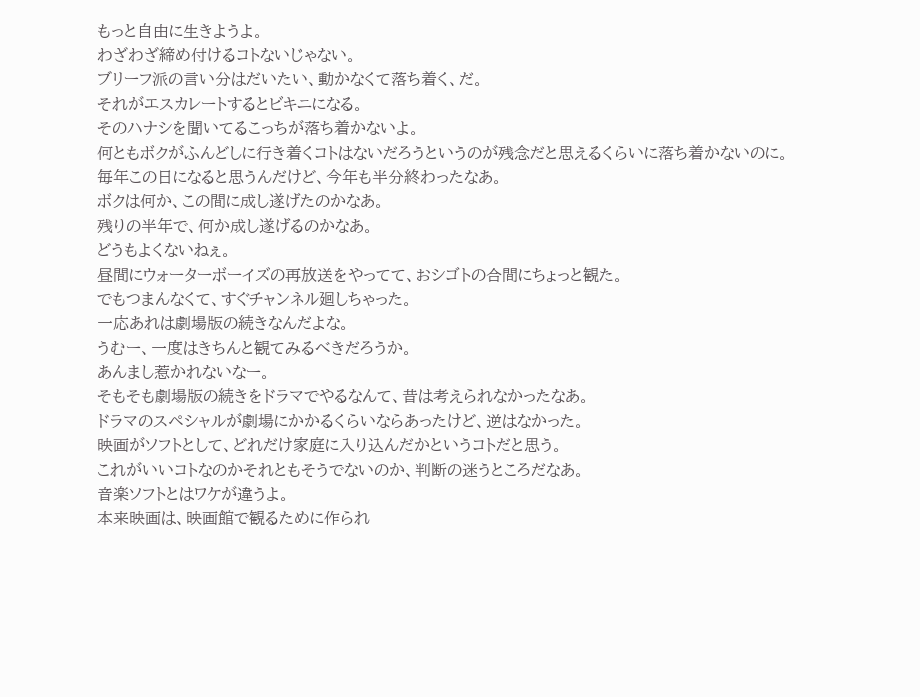もっと自由に生きようよ。
わざわざ締め付けるコトないじゃない。
ブリーフ派の言い分はだいたい、動かなくて落ち着く、だ。
それがエスカレートするとビキニになる。
そのハナシを聞いてるこっちが落ち着かないよ。
何ともボクがふんどしに行き着くコトはないだろうというのが残念だと思えるくらいに落ち着かないのに。
毎年この日になると思うんだけど、今年も半分終わったなあ。
ボクは何か、この間に成し遂げたのかなあ。
残りの半年で、何か成し遂げるのかなあ。
どうもよくないねぇ。
昼間にウォーターボーイズの再放送をやってて、おシゴトの合間にちょっと観た。
でもつまんなくて、すぐチャンネル廻しちゃった。
一応あれは劇場版の続きなんだよな。
うむー、一度はきちんと観てみるべきだろうか。
あんまし惹かれないなー。
そもそも劇場版の続きをドラマでやるなんて、昔は考えられなかったなあ。
ドラマのスペシャルが劇場にかかるくらいならあったけど、逆はなかった。
映画がソフトとして、どれだけ家庭に入り込んだかというコトだと思う。
これがいいコトなのかそれともそうでないのか、判断の迷うところだなあ。
音楽ソフトとはワケが違うよ。
本来映画は、映画館で観るために作られ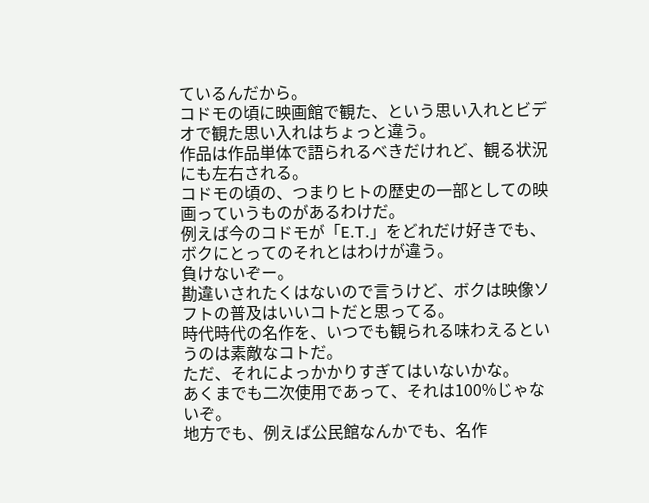ているんだから。
コドモの頃に映画館で観た、という思い入れとビデオで観た思い入れはちょっと違う。
作品は作品単体で語られるべきだけれど、観る状況にも左右される。
コドモの頃の、つまりヒトの歴史の一部としての映画っていうものがあるわけだ。
例えば今のコドモが「E.T.」をどれだけ好きでも、ボクにとってのそれとはわけが違う。
負けないぞー。
勘違いされたくはないので言うけど、ボクは映像ソフトの普及はいいコトだと思ってる。
時代時代の名作を、いつでも観られる味わえるというのは素敵なコトだ。
ただ、それによっかかりすぎてはいないかな。
あくまでも二次使用であって、それは100%じゃないぞ。
地方でも、例えば公民館なんかでも、名作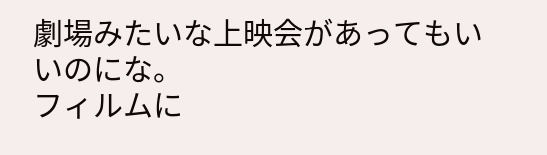劇場みたいな上映会があってもいいのにな。
フィルムに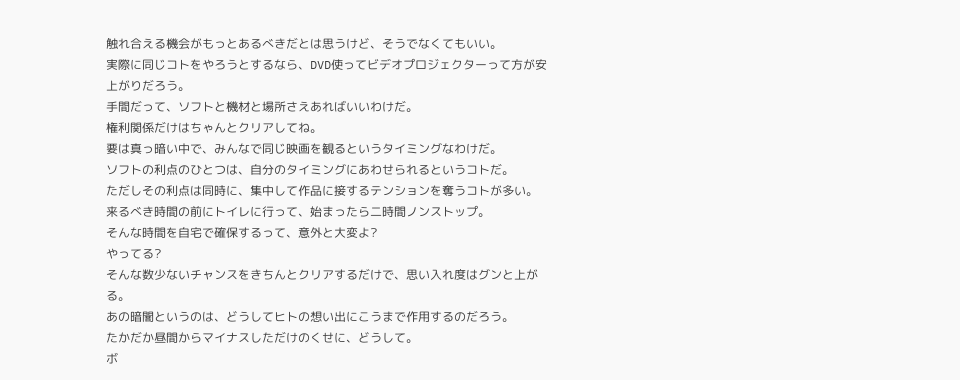触れ合える機会がもっとあるべきだとは思うけど、そうでなくてもいい。
実際に同じコトをやろうとするなら、DVD使ってビデオプロジェクターって方が安上がりだろう。
手間だって、ソフトと機材と場所さえあればいいわけだ。
権利関係だけはちゃんとクリアしてね。
要は真っ暗い中で、みんなで同じ映画を観るというタイミングなわけだ。
ソフトの利点のひとつは、自分のタイミングにあわせられるというコトだ。
ただしその利点は同時に、集中して作品に接するテンションを奪うコトが多い。
来るべき時間の前にトイレに行って、始まったら二時間ノンストップ。
そんな時間を自宅で確保するって、意外と大変よ?
やってる?
そんな数少ないチャンスをきちんとクリアするだけで、思い入れ度はグンと上がる。
あの暗闇というのは、どうしてヒトの想い出にこうまで作用するのだろう。
たかだか昼間からマイナスしただけのくせに、どうして。
ボ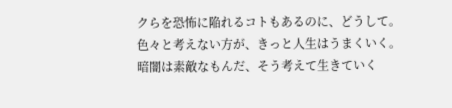クらを恐怖に陥れるコトもあるのに、どうして。
色々と考えない方が、きっと人生はうまくいく。
暗闇は素敵なもんだ、そう考えて生きていく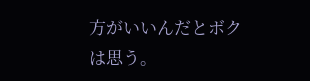方がいいんだとボクは思う。